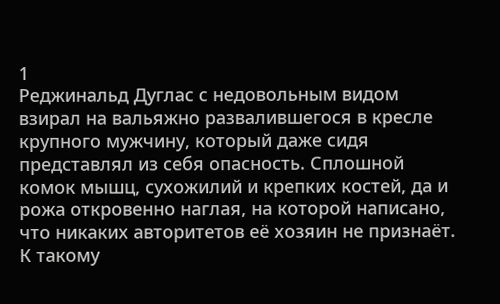1
Реджинальд Дуглас с недовольным видом взирал на вальяжно развалившегося в кресле крупного мужчину, который даже сидя представлял из себя опасность. Сплошной комок мышц, сухожилий и крепких костей, да и рожа откровенно наглая, на которой написано, что никаких авторитетов её хозяин не признаёт. К такому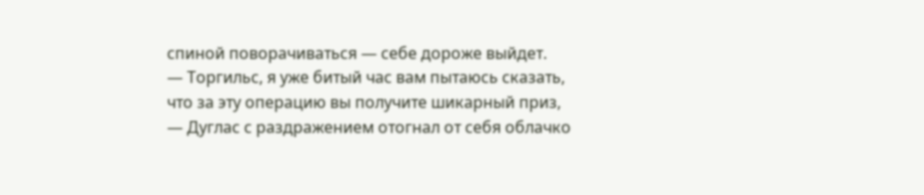спиной поворачиваться — себе дороже выйдет.
— Торгильс, я уже битый час вам пытаюсь сказать, что за эту операцию вы получите шикарный приз, — Дуглас с раздражением отогнал от себя облачко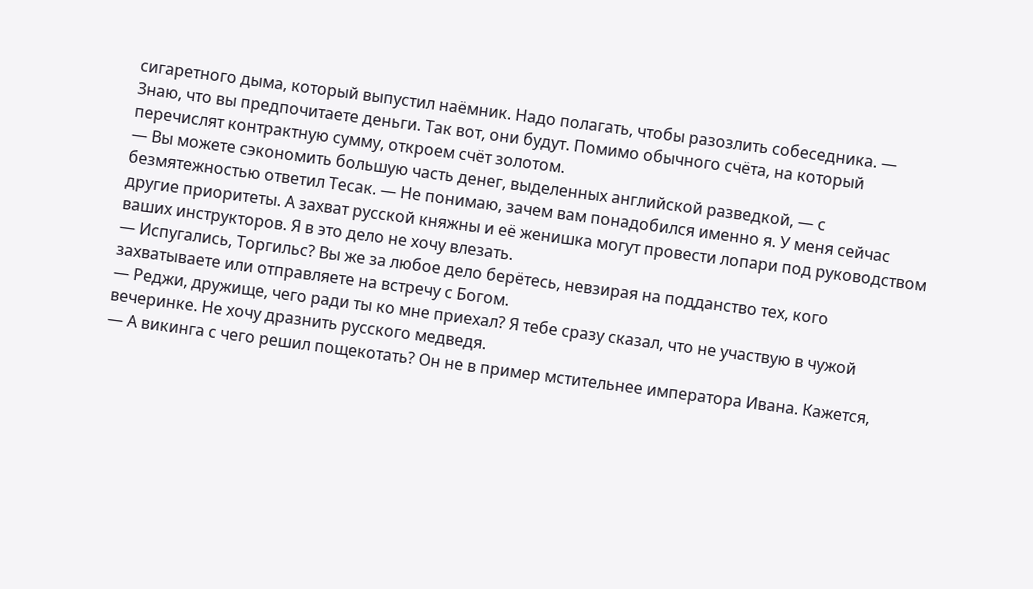сигаретного дыма, который выпустил наёмник. Надо полагать, чтобы разозлить собеседника. — Знаю, что вы предпочитаете деньги. Так вот, они будут. Помимо обычного счёта, на который перечислят контрактную сумму, откроем счёт золотом.
— Вы можете сэкономить большую часть денег, выделенных английской разведкой, — с безмятежностью ответил Тесак. — Не понимаю, зачем вам понадобился именно я. У меня сейчас другие приоритеты. А захват русской княжны и её женишка могут провести лопари под руководством ваших инструкторов. Я в это дело не хочу влезать.
— Испугались, Торгильс? Вы же за любое дело берётесь, невзирая на подданство тех, кого захватываете или отправляете на встречу с Богом.
— Реджи, дружище, чего ради ты ко мне приехал? Я тебе сразу сказал, что не участвую в чужой вечеринке. Не хочу дразнить русского медведя.
— А викинга с чего решил пощекотать? Он не в пример мстительнее императора Ивана. Кажется,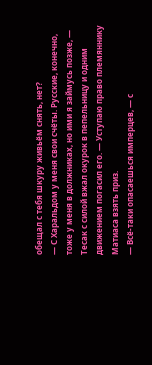обещал с тебя шкуру живьём снять, нет?
— С Харальдом у меня свои счёты. Русские, конечно, тоже у меня в должниках, но ими я займусь позже, — Тесак с силой вжал окурок в пепельницу и одним движением погасил его. — Уступаю право племяннику Матиаса взять приз.
— Всё-таки опасаешься имперцев, — с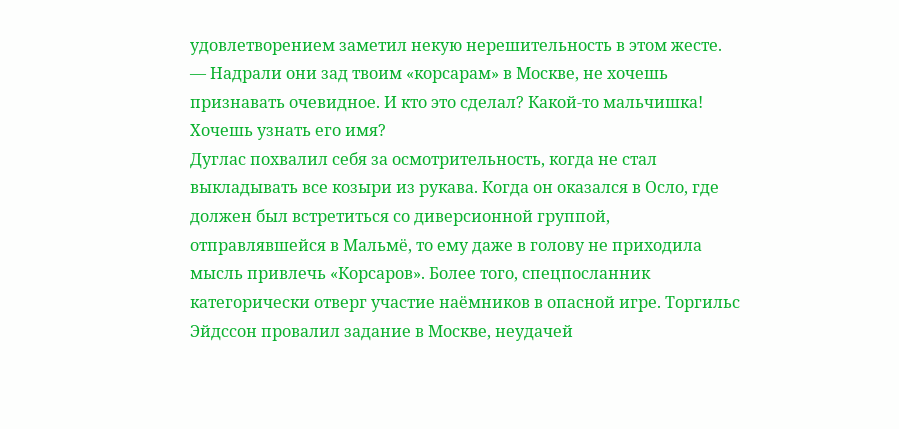удовлетворением заметил некую нерешительность в этом жесте. — Надрали они зад твоим «корсарам» в Москве, не хочешь признавать очевидное. И кто это сделал? Какой-то мальчишка! Хочешь узнать его имя?
Дуглас похвалил себя за осмотрительность, когда не стал выкладывать все козыри из рукава. Когда он оказался в Осло, где должен был встретиться со диверсионной группой, отправлявшейся в Мальмё, то ему даже в голову не приходила мысль привлечь «Корсаров». Более того, спецпосланник категорически отверг участие наёмников в опасной игре. Торгильс Эйдссон провалил задание в Москве, неудачей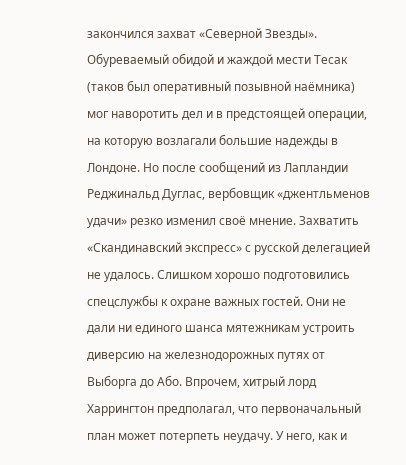закончился захват «Северной Звезды». Обуреваемый обидой и жаждой мести Тесак (таков был оперативный позывной наёмника) мог наворотить дел и в предстоящей операции, на которую возлагали большие надежды в Лондоне. Но после сообщений из Лапландии Реджинальд Дуглас, вербовщик «джентльменов удачи» резко изменил своё мнение. Захватить «Скандинавский экспресс» с русской делегацией не удалось. Слишком хорошо подготовились спецслужбы к охране важных гостей. Они не дали ни единого шанса мятежникам устроить диверсию на железнодорожных путях от Выборга до Або. Впрочем, хитрый лорд Харрингтон предполагал, что первоначальный план может потерпеть неудачу. У него, как и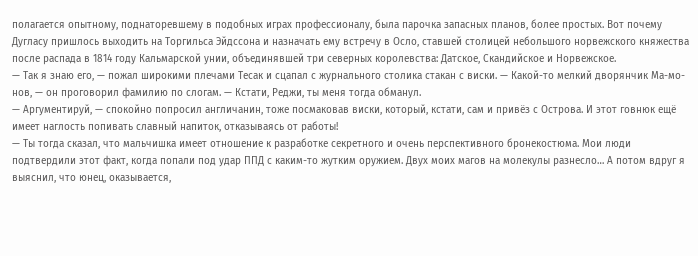полагается опытному, поднаторевшему в подобных играх профессионалу, была парочка запасных планов, более простых. Вот почему Дугласу пришлось выходить на Торгильса Эйдссона и назначать ему встречу в Осло, ставшей столицей небольшого норвежского княжества после распада в 1814 году Кальмарской унии, объединявшей три северных королевства: Датское, Скандийское и Норвежское.
— Так я знаю его, — пожал широкими плечами Тесак и сцапал с журнального столика стакан с виски. — Какой-то мелкий дворянчик Ма-мо-нов, — он проговорил фамилию по слогам. — Кстати, Реджи, ты меня тогда обманул.
— Аргументируй, — спокойно попросил англичанин, тоже посмаковав виски, который, кстати, сам и привёз с Острова. И этот говнюк ещё имеет наглость попивать славный напиток, отказываясь от работы!
— Ты тогда сказал, что мальчишка имеет отношение к разработке секретного и очень перспективного бронекостюма. Мои люди подтвердили этот факт, когда попали под удар ППД с каким-то жутким оружием. Двух моих магов на молекулы разнесло… А потом вдруг я выяснил, что юнец, оказывается,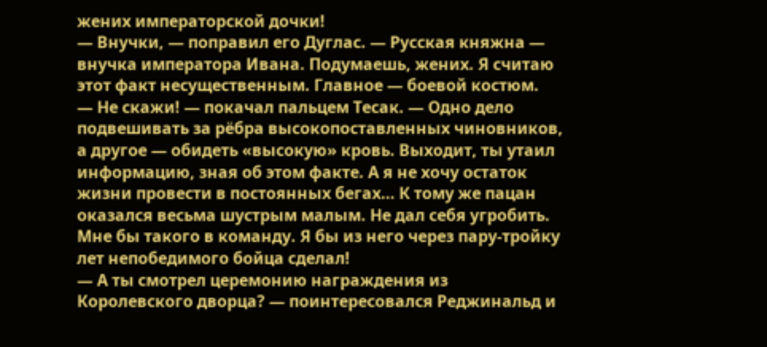жених императорской дочки!
— Внучки, — поправил его Дуглас. — Русская княжна — внучка императора Ивана. Подумаешь, жених. Я считаю этот факт несущественным. Главное — боевой костюм.
— Не скажи! — покачал пальцем Тесак. — Одно дело подвешивать за рёбра высокопоставленных чиновников, а другое — обидеть «высокую» кровь. Выходит, ты утаил информацию, зная об этом факте. А я не хочу остаток жизни провести в постоянных бегах… К тому же пацан оказался весьма шустрым малым. Не дал себя угробить. Мне бы такого в команду. Я бы из него через пару-тройку лет непобедимого бойца сделал!
— А ты смотрел церемонию награждения из Королевского дворца? — поинтересовался Реджинальд и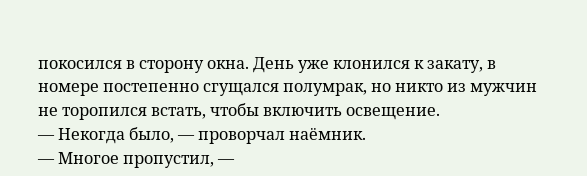покосился в сторону окна. День уже клонился к закату, в номере постепенно сгущался полумрак, но никто из мужчин не торопился встать, чтобы включить освещение.
— Некогда было, — проворчал наёмник.
— Многое пропустил, —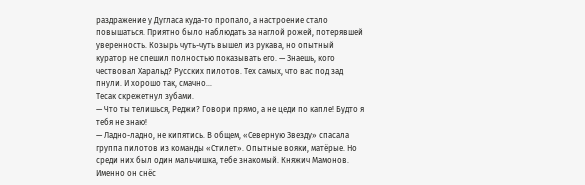раздражение у Дугласа куда-то пропало, а настроение стало повышаться. Приятно было наблюдать за наглой рожей, потерявшей уверенность. Козырь чуть-чуть вышел из рукава, но опытный куратор не спешил полностью показывать его. — Знаешь, кого чествовал Харальд? Русских пилотов. Тех самых, что вас под зад пнули. И хорошо так, смачно…
Тесак скрежетнул зубами.
— Что ты телишься, Реджи? Говори прямо, а не цеди по капле! Будто я тебя не знаю!
— Ладно-ладно, не кипятись. В общем, «Северную Звезду» спасала группа пилотов из команды «Стилет». Опытные вояки, матёрые. Но среди них был один мальчишка, тебе знакомый. Княжич Мамонов. Именно он снёс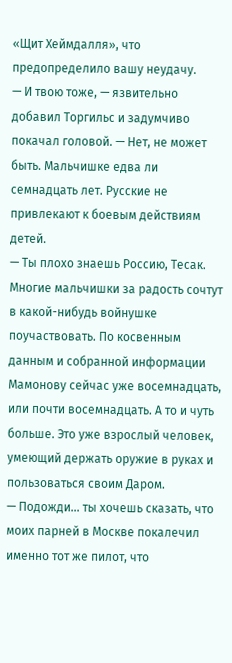«Щит Хеймдалля», что предопределило вашу неудачу.
— И твою тоже, — язвительно добавил Торгильс и задумчиво покачал головой. — Нет, не может быть. Мальчишке едва ли семнадцать лет. Русские не привлекают к боевым действиям детей.
— Ты плохо знаешь Россию, Тесак. Многие мальчишки за радость сочтут в какой-нибудь войнушке поучаствовать. По косвенным данным и собранной информации Мамонову сейчас уже восемнадцать, или почти восемнадцать. А то и чуть больше. Это уже взрослый человек, умеющий держать оружие в руках и пользоваться своим Даром.
— Подожди… ты хочешь сказать, что моих парней в Москве покалечил именно тот же пилот, что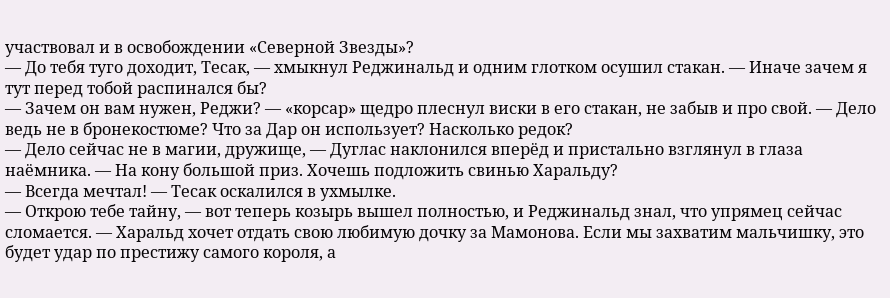участвовал и в освобождении «Северной Звезды»?
— До тебя туго доходит, Тесак, — хмыкнул Реджинальд и одним глотком осушил стакан. — Иначе зачем я тут перед тобой распинался бы?
— Зачем он вам нужен, Реджи? — «корсар» щедро плеснул виски в его стакан, не забыв и про свой. — Дело ведь не в бронекостюме? Что за Дар он использует? Насколько редок?
— Дело сейчас не в магии, дружище, — Дуглас наклонился вперёд и пристально взглянул в глаза наёмника. — На кону большой приз. Хочешь подложить свинью Харальду?
— Всегда мечтал! — Тесак оскалился в ухмылке.
— Открою тебе тайну, — вот теперь козырь вышел полностью, и Реджинальд знал, что упрямец сейчас сломается. — Харальд хочет отдать свою любимую дочку за Мамонова. Если мы захватим мальчишку, это будет удар по престижу самого короля, а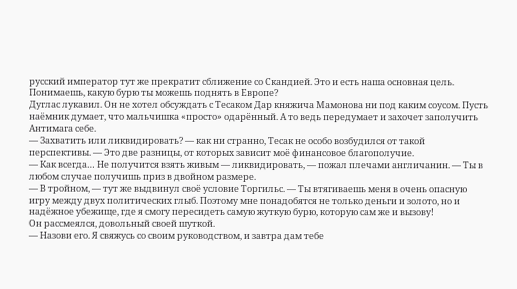русский император тут же прекратит сближение со Скандией. Это и есть наша основная цель. Понимаешь, какую бурю ты можешь поднять в Европе?
Дуглас лукавил. Он не хотел обсуждать с Тесаком Дар княжича Мамонова ни под каким соусом. Пусть наёмник думает, что мальчишка «просто» одарённый. А то ведь передумает и захочет заполучить Антимага себе.
— Захватить или ликвидировать? — как ни странно, Тесак не особо возбудился от такой перспективы. — Это две разницы, от которых зависит моё финансовое благополучие.
— Как всегда… Не получится взять живым — ликвидировать, — пожал плечами англичанин. — Ты в любом случае получишь приз в двойном размере.
— В тройном, — тут же выдвинул своё условие Торгильс. — Ты втягиваешь меня в очень опасную игру между двух политических глыб. Поэтому мне понадобятся не только деньги и золото, но и надёжное убежище, где я смогу пересидеть самую жуткую бурю, которую сам же и вызову!
Он рассмеялся, довольный своей шуткой.
— Назови его. Я свяжусь со своим руководством, и завтра дам тебе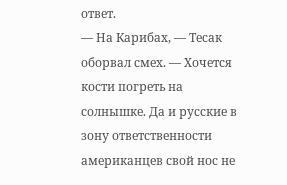ответ.
— На Карибах, — Тесак оборвал смех. — Хочется кости погреть на солнышке. Да и русские в зону ответственности американцев свой нос не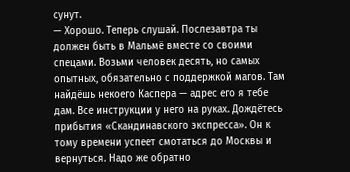сунут.
— Хорошо. Теперь слушай. Послезавтра ты должен быть в Мальмё вместе со своими спецами. Возьми человек десять, но самых опытных, обязательно с поддержкой магов. Там найдёшь некоего Каспера — адрес его я тебе дам. Все инструкции у него на руках. Дождётесь прибытия «Скандинавского экспресса». Он к тому времени успеет смотаться до Москвы и вернуться. Надо же обратно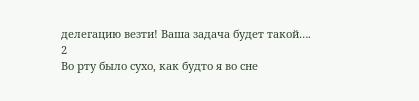делегацию везти! Ваша задача будет такой….
2
Во рту было сухо, как будто я во сне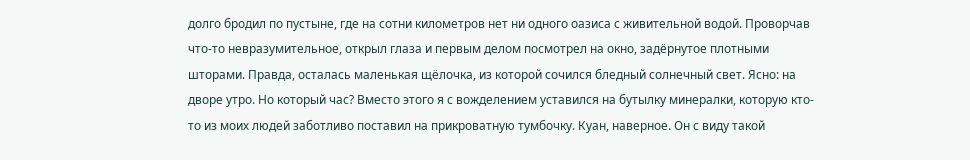долго бродил по пустыне, где на сотни километров нет ни одного оазиса с живительной водой. Проворчав что-то невразумительное, открыл глаза и первым делом посмотрел на окно, задёрнутое плотными шторами. Правда, осталась маленькая щёлочка, из которой сочился бледный солнечный свет. Ясно: на дворе утро. Но который час? Вместо этого я с вожделением уставился на бутылку минералки, которую кто-то из моих людей заботливо поставил на прикроватную тумбочку. Куан, наверное. Он с виду такой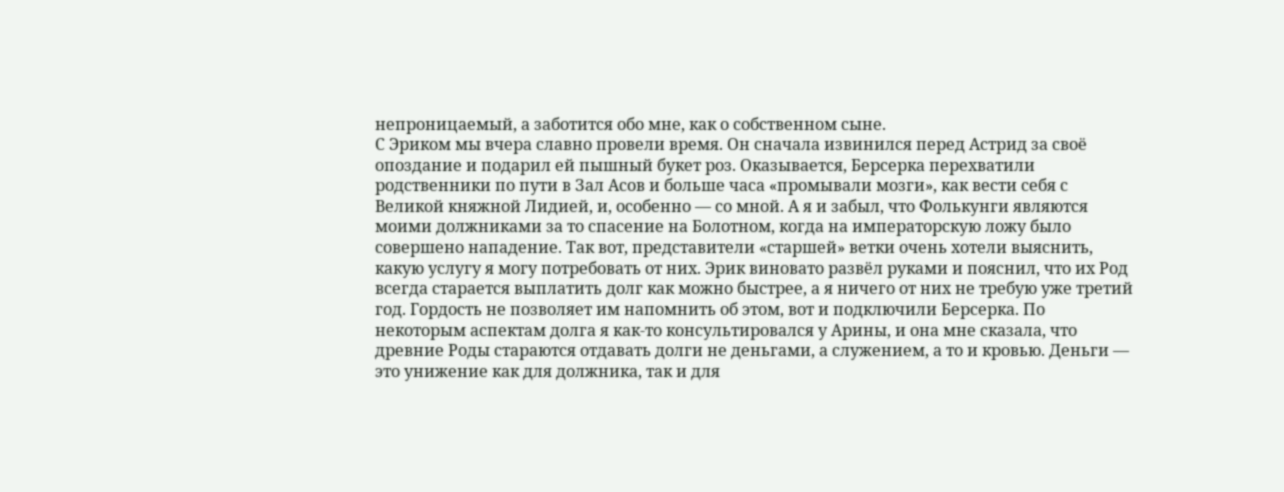непроницаемый, а заботится обо мне, как о собственном сыне.
С Эриком мы вчера славно провели время. Он сначала извинился перед Астрид за своё опоздание и подарил ей пышный букет роз. Оказывается, Берсерка перехватили родственники по пути в Зал Асов и больше часа «промывали мозги», как вести себя с Великой княжной Лидией, и, особенно — со мной. А я и забыл, что Фолькунги являются моими должниками за то спасение на Болотном, когда на императорскую ложу было совершено нападение. Так вот, представители «старшей» ветки очень хотели выяснить, какую услугу я могу потребовать от них. Эрик виновато развёл руками и пояснил, что их Род всегда старается выплатить долг как можно быстрее, а я ничего от них не требую уже третий год. Гордость не позволяет им напомнить об этом, вот и подключили Берсерка. По некоторым аспектам долга я как-то консультировался у Арины, и она мне сказала, что древние Роды стараются отдавать долги не деньгами, а служением, а то и кровью. Деньги — это унижение как для должника, так и для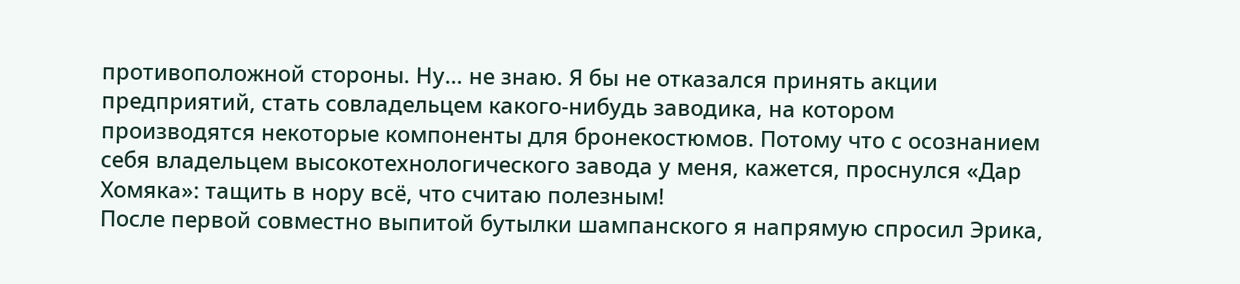противоположной стороны. Ну… не знаю. Я бы не отказался принять акции предприятий, стать совладельцем какого-нибудь заводика, на котором производятся некоторые компоненты для бронекостюмов. Потому что с осознанием себя владельцем высокотехнологического завода у меня, кажется, проснулся «Дар Хомяка»: тащить в нору всё, что считаю полезным!
После первой совместно выпитой бутылки шампанского я напрямую спросил Эрика,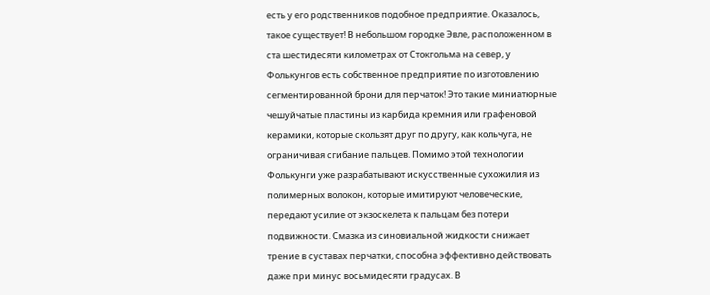есть у его родственников подобное предприятие. Оказалось, такое существует! В небольшом городке Эвле, расположенном в ста шестидесяти километрах от Стокгольма на север, у Фолькунгов есть собственное предприятие по изготовлению сегментированной брони для перчаток! Это такие миниатюрные чешуйчатые пластины из карбида кремния или графеновой керамики, которые скользят друг по другу, как кольчуга, не ограничивая сгибание пальцев. Помимо этой технологии Фолькунги уже разрабатывают искусственные сухожилия из полимерных волокон, которые имитируют человеческие, передают усилие от экзоскелета к пальцам без потери подвижности. Смазка из синовиальной жидкости снижает трение в суставах перчатки, способна эффективно действовать даже при минус восьмидесяти градусах. В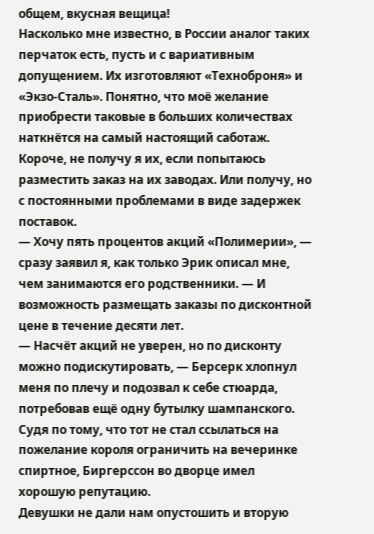общем, вкусная вещица!
Насколько мне известно, в России аналог таких перчаток есть, пусть и с вариативным допущением. Их изготовляют «Техноброня» и «Экзо-Сталь». Понятно, что моё желание приобрести таковые в больших количествах наткнётся на самый настоящий саботаж. Короче, не получу я их, если попытаюсь разместить заказ на их заводах. Или получу, но с постоянными проблемами в виде задержек поставок.
— Хочу пять процентов акций «Полимерии», — сразу заявил я, как только Эрик описал мне, чем занимаются его родственники. — И возможность размещать заказы по дисконтной цене в течение десяти лет.
— Насчёт акций не уверен, но по дисконту можно подискутировать, — Берсерк хлопнул меня по плечу и подозвал к себе стюарда, потребовав ещё одну бутылку шампанского. Судя по тому, что тот не стал ссылаться на пожелание короля ограничить на вечеринке спиртное, Биргерссон во дворце имел хорошую репутацию.
Девушки не дали нам опустошить и вторую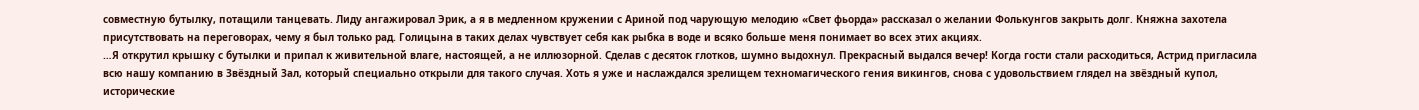совместную бутылку, потащили танцевать. Лиду ангажировал Эрик, а я в медленном кружении с Ариной под чарующую мелодию «Свет фьорда» рассказал о желании Фолькунгов закрыть долг. Княжна захотела присутствовать на переговорах, чему я был только рад. Голицына в таких делах чувствует себя как рыбка в воде и всяко больше меня понимает во всех этих акциях.
…Я открутил крышку с бутылки и припал к живительной влаге, настоящей, а не иллюзорной. Сделав с десяток глотков, шумно выдохнул. Прекрасный выдался вечер! Когда гости стали расходиться, Астрид пригласила всю нашу компанию в Звёздный Зал, который специально открыли для такого случая. Хоть я уже и наслаждался зрелищем техномагического гения викингов, снова с удовольствием глядел на звёздный купол, исторические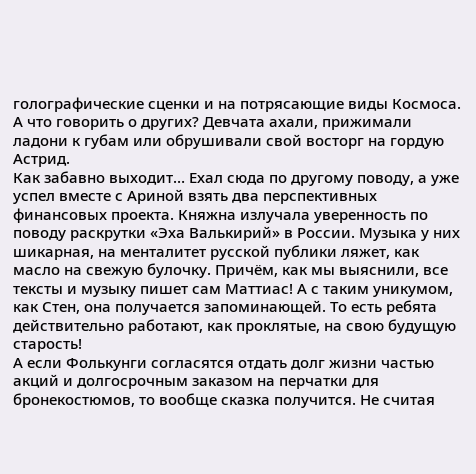голографические сценки и на потрясающие виды Космоса. А что говорить о других? Девчата ахали, прижимали ладони к губам или обрушивали свой восторг на гордую Астрид.
Как забавно выходит… Ехал сюда по другому поводу, а уже успел вместе с Ариной взять два перспективных финансовых проекта. Княжна излучала уверенность по поводу раскрутки «Эха Валькирий» в России. Музыка у них шикарная, на менталитет русской публики ляжет, как масло на свежую булочку. Причём, как мы выяснили, все тексты и музыку пишет сам Маттиас! А с таким уникумом, как Стен, она получается запоминающей. То есть ребята действительно работают, как проклятые, на свою будущую старость!
А если Фолькунги согласятся отдать долг жизни частью акций и долгосрочным заказом на перчатки для бронекостюмов, то вообще сказка получится. Не считая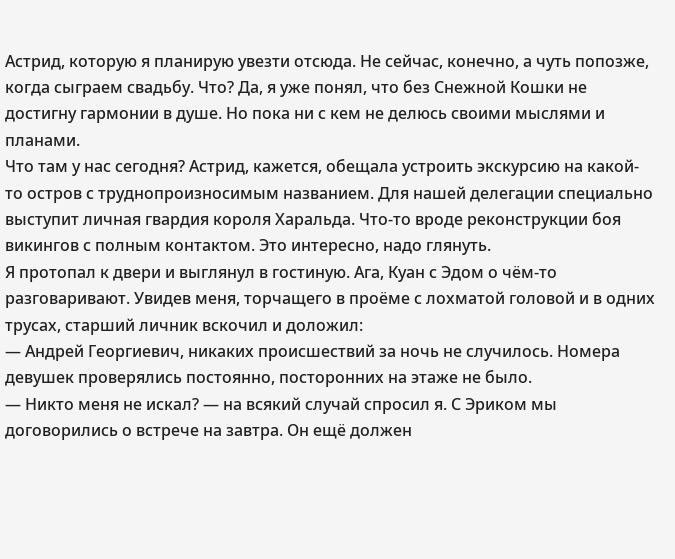Астрид, которую я планирую увезти отсюда. Не сейчас, конечно, а чуть попозже, когда сыграем свадьбу. Что? Да, я уже понял, что без Снежной Кошки не достигну гармонии в душе. Но пока ни с кем не делюсь своими мыслями и планами.
Что там у нас сегодня? Астрид, кажется, обещала устроить экскурсию на какой-то остров с труднопроизносимым названием. Для нашей делегации специально выступит личная гвардия короля Харальда. Что-то вроде реконструкции боя викингов с полным контактом. Это интересно, надо глянуть.
Я протопал к двери и выглянул в гостиную. Ага, Куан с Эдом о чём-то разговаривают. Увидев меня, торчащего в проёме с лохматой головой и в одних трусах, старший личник вскочил и доложил:
— Андрей Георгиевич, никаких происшествий за ночь не случилось. Номера девушек проверялись постоянно, посторонних на этаже не было.
— Никто меня не искал? — на всякий случай спросил я. С Эриком мы договорились о встрече на завтра. Он ещё должен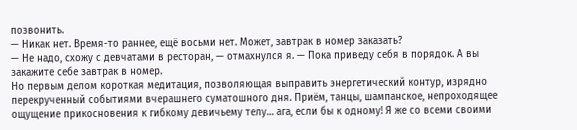позвонить.
— Никак нет. Время-то раннее, ещё восьми нет. Может, завтрак в номер заказать?
— Не надо, схожу с девчатами в ресторан, — отмахнулся я. — Пока приведу себя в порядок. А вы закажите себе завтрак в номер.
Но первым делом короткая медитация, позволяющая выправить энергетический контур, изрядно перекрученный событиями вчерашнего суматошного дня. Приём, танцы, шампанское, непроходящее ощущение прикосновения к гибкому девичьему телу… ага, если бы к одному! Я же со всеми своими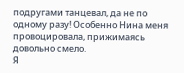подругами танцевал, да не по одному разу! Особенно Нина меня провоцировала, прижимаясь довольно смело.
Я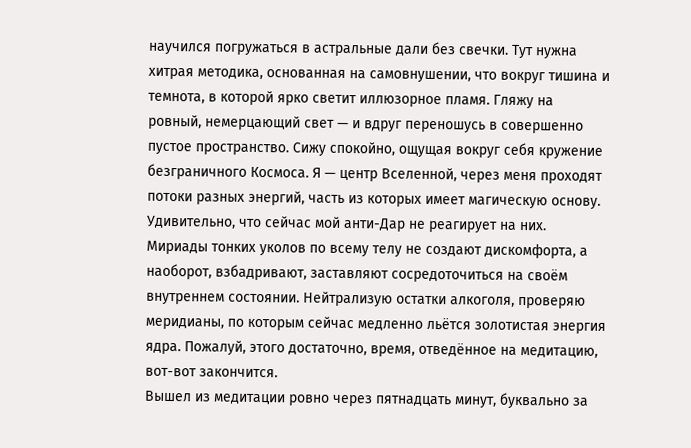научился погружаться в астральные дали без свечки. Тут нужна хитрая методика, основанная на самовнушении, что вокруг тишина и темнота, в которой ярко светит иллюзорное пламя. Гляжу на ровный, немерцающий свет — и вдруг переношусь в совершенно пустое пространство. Сижу спокойно, ощущая вокруг себя кружение безграничного Космоса. Я — центр Вселенной, через меня проходят потоки разных энергий, часть из которых имеет магическую основу. Удивительно, что сейчас мой анти-Дар не реагирует на них. Мириады тонких уколов по всему телу не создают дискомфорта, а наоборот, взбадривают, заставляют сосредоточиться на своём внутреннем состоянии. Нейтрализую остатки алкоголя, проверяю меридианы, по которым сейчас медленно льётся золотистая энергия ядра. Пожалуй, этого достаточно, время, отведённое на медитацию, вот-вот закончится.
Вышел из медитации ровно через пятнадцать минут, буквально за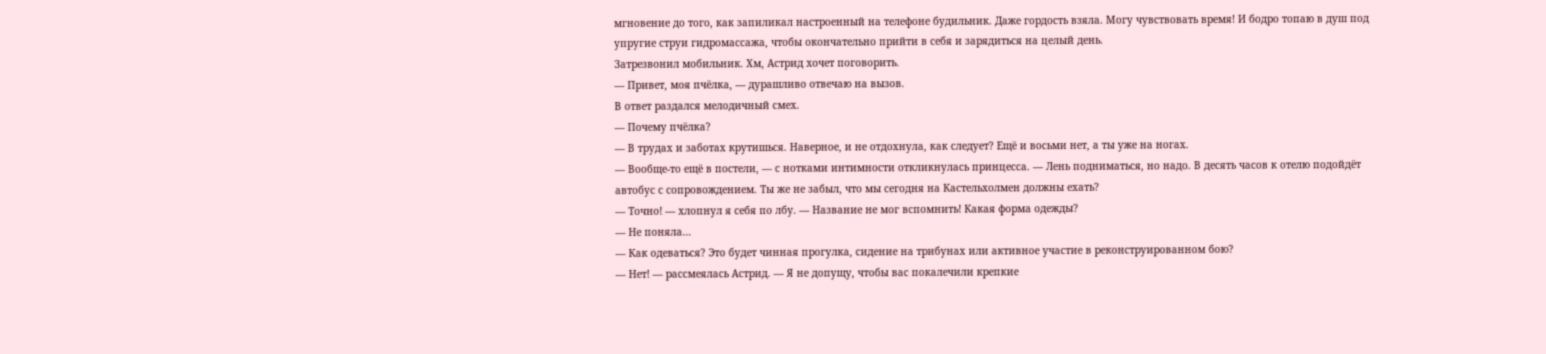мгновение до того, как запиликал настроенный на телефоне будильник. Даже гордость взяла. Могу чувствовать время! И бодро топаю в душ под упругие струи гидромассажа, чтобы окончательно прийти в себя и зарядиться на целый день.
Затрезвонил мобильник. Хм, Астрид хочет поговорить.
— Привет, моя пчёлка, — дурашливо отвечаю на вызов.
В ответ раздался мелодичный смех.
— Почему пчёлка?
— В трудах и заботах крутишься. Наверное, и не отдохнула, как следует? Ещё и восьми нет, а ты уже на ногах.
— Вообще-то ещё в постели, — с нотками интимности откликнулась принцесса. — Лень подниматься, но надо. В десять часов к отелю подойдёт автобус с сопровождением. Ты же не забыл, что мы сегодня на Кастельхолмен должны ехать?
— Точно! — хлопнул я себя по лбу. — Название не мог вспомнить! Какая форма одежды?
— Не поняла…
— Как одеваться? Это будет чинная прогулка, сидение на трибунах или активное участие в реконструированном бою?
— Нет! — рассмеялась Астрид. — Я не допущу, чтобы вас покалечили крепкие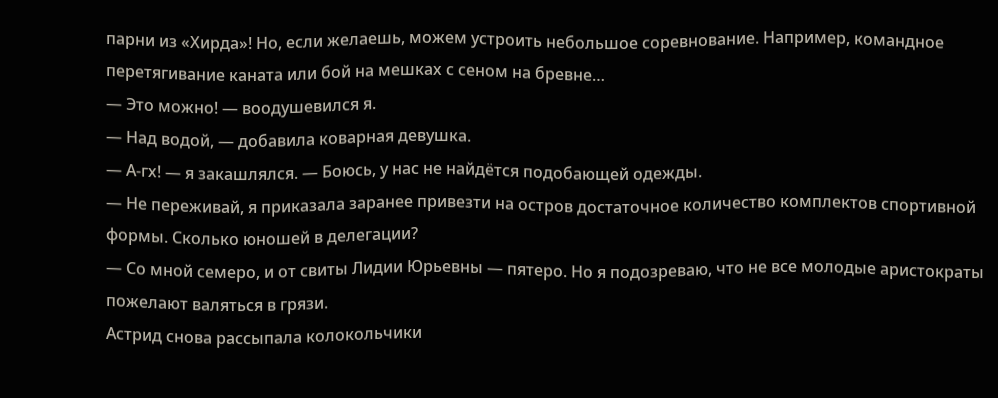парни из «Хирда»! Но, если желаешь, можем устроить небольшое соревнование. Например, командное перетягивание каната или бой на мешках с сеном на бревне…
— Это можно! — воодушевился я.
— Над водой, — добавила коварная девушка.
— А-гх! — я закашлялся. — Боюсь, у нас не найдётся подобающей одежды.
— Не переживай, я приказала заранее привезти на остров достаточное количество комплектов спортивной формы. Сколько юношей в делегации?
— Со мной семеро, и от свиты Лидии Юрьевны — пятеро. Но я подозреваю, что не все молодые аристократы пожелают валяться в грязи.
Астрид снова рассыпала колокольчики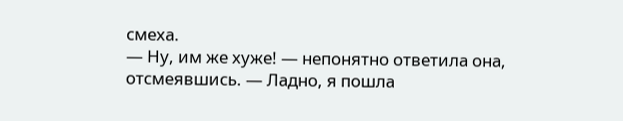смеха.
— Ну, им же хуже! — непонятно ответила она, отсмеявшись. — Ладно, я пошла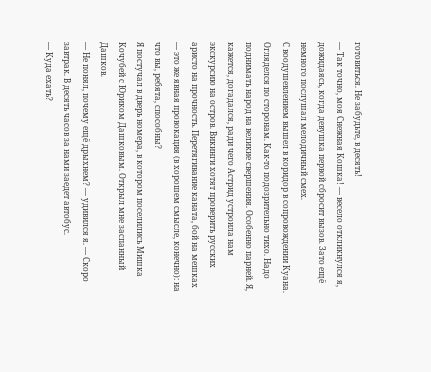готовиться. Не забудьте, в десять!
— Так точно, моя Снежная Кошка! — весело откликнулся я, дожидаясь, когда девушка первой сбросит вызов. Зато ещё немного послушал мелодичный смех.
С воодушевлением вышел в коридор в сопровождении Куана. Огляделся по сторонам. Как-то подозрительно тихо. Надо поднимать народ на великие свершения. Особенно парней. Я, кажется, догадался, ради чего Астрид устроила нам экскурсию на остров. Викинги хотят проверить русских аристо на прочность. Перетягивание каната, бой на мешках — это же явная провокация (в хорошем смысле, конечно): на что вы, ребята, способны?
Я постучал в дверь номера, в котором поселились Мишка Кочубей с Юриком Дашковым. Открыл мне заспанный Дашков.
— Не понял, почему ещё дрыхнем? — удивился я. — Скоро завтрак. В десять часов за нами заедет автобус.
— Куда ехать?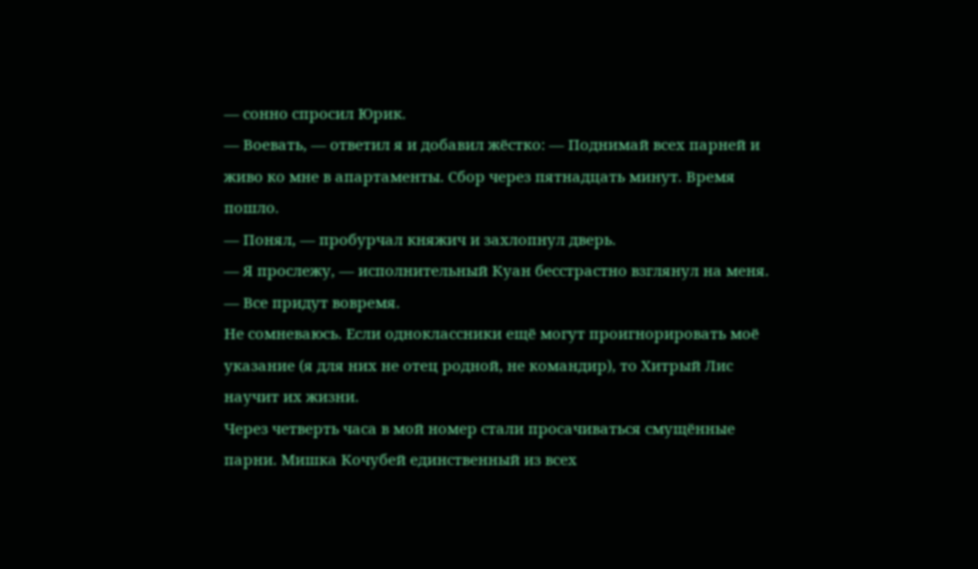— сонно спросил Юрик.
— Воевать, — ответил я и добавил жёстко: — Поднимай всех парней и живо ко мне в апартаменты. Сбор через пятнадцать минут. Время пошло.
— Понял, — пробурчал княжич и захлопнул дверь.
— Я прослежу, — исполнительный Куан бесстрастно взглянул на меня. — Все придут вовремя.
Не сомневаюсь. Если одноклассники ещё могут проигнорировать моё указание (я для них не отец родной, не командир), то Хитрый Лис научит их жизни.
Через четверть часа в мой номер стали просачиваться смущённые парни. Мишка Кочубей единственный из всех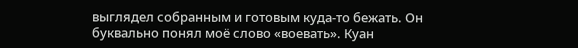выглядел собранным и готовым куда-то бежать. Он буквально понял моё слово «воевать». Куан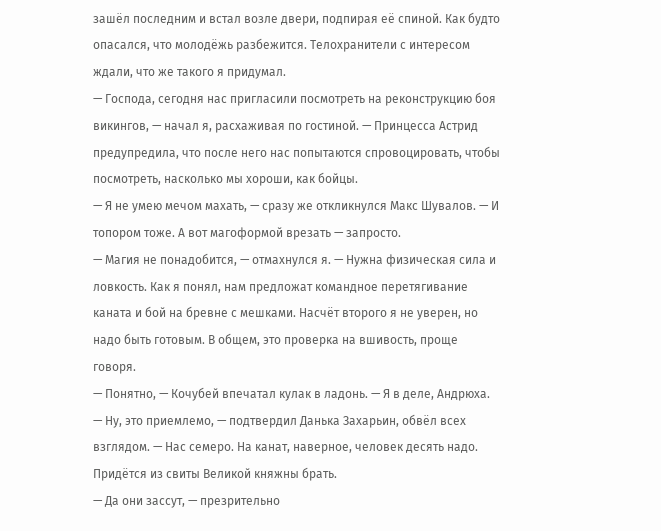зашёл последним и встал возле двери, подпирая её спиной. Как будто опасался, что молодёжь разбежится. Телохранители с интересом ждали, что же такого я придумал.
— Господа, сегодня нас пригласили посмотреть на реконструкцию боя викингов, — начал я, расхаживая по гостиной. — Принцесса Астрид предупредила, что после него нас попытаются спровоцировать, чтобы посмотреть, насколько мы хороши, как бойцы.
— Я не умею мечом махать, — сразу же откликнулся Макс Шувалов. — И топором тоже. А вот магоформой врезать — запросто.
— Магия не понадобится, — отмахнулся я. — Нужна физическая сила и ловкость. Как я понял, нам предложат командное перетягивание каната и бой на бревне с мешками. Насчёт второго я не уверен, но надо быть готовым. В общем, это проверка на вшивость, проще говоря.
— Понятно, — Кочубей впечатал кулак в ладонь. — Я в деле, Андрюха.
— Ну, это приемлемо, — подтвердил Данька Захарьин, обвёл всех взглядом. — Нас семеро. На канат, наверное, человек десять надо. Придётся из свиты Великой княжны брать.
— Да они зассут, — презрительно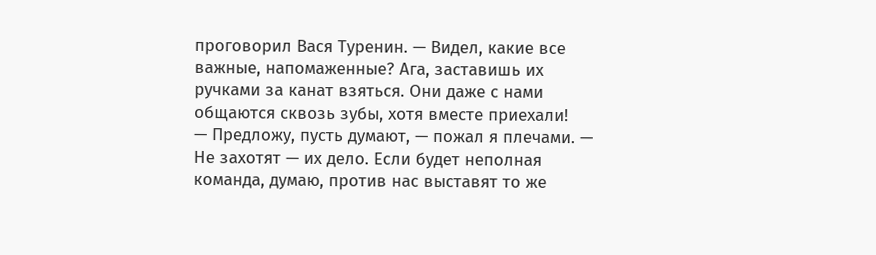проговорил Вася Туренин. — Видел, какие все важные, напомаженные? Ага, заставишь их ручками за канат взяться. Они даже с нами общаются сквозь зубы, хотя вместе приехали!
— Предложу, пусть думают, — пожал я плечами. — Не захотят — их дело. Если будет неполная команда, думаю, против нас выставят то же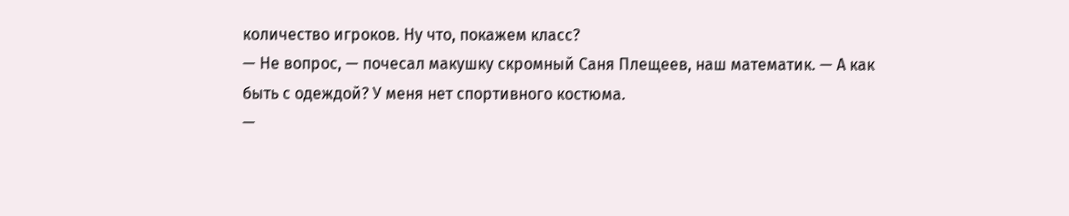количество игроков. Ну что, покажем класс?
— Не вопрос, — почесал макушку скромный Саня Плещеев, наш математик. — А как быть с одеждой? У меня нет спортивного костюма.
—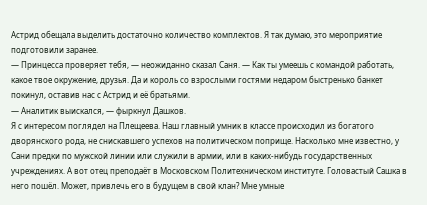Астрид обещала выделить достаточно количество комплектов. Я так думаю, это мероприятие подготовили заранее.
— Принцесса проверяет тебя, — неожиданно сказал Саня. — Как ты умеешь с командой работать, какое твое окружение, друзья. Да и король со взрослыми гостями недаром быстренько банкет покинул, оставив нас с Астрид и её братьями.
— Аналитик выискался, — фыркнул Дашков.
Я с интересом поглядел на Плещеева. Наш главный умник в классе происходил из богатого дворянского рода, не снискавшего успехов на политическом поприще. Насколько мне известно, у Сани предки по мужской линии или служили в армии, или в каких-нибудь государственных учреждениях. А вот отец преподаёт в Московском Политехническом институте. Головастый Сашка в него пошёл. Может, привлечь его в будущем в свой клан? Мне умные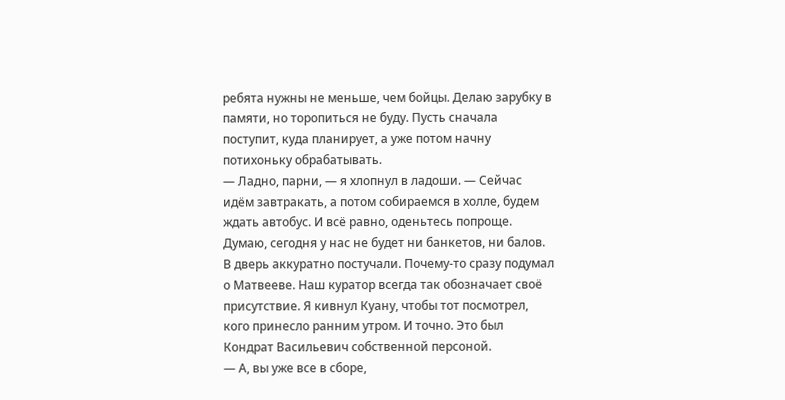ребята нужны не меньше, чем бойцы. Делаю зарубку в памяти, но торопиться не буду. Пусть сначала поступит, куда планирует, а уже потом начну потихоньку обрабатывать.
— Ладно, парни, — я хлопнул в ладоши. — Сейчас идём завтракать, а потом собираемся в холле, будем ждать автобус. И всё равно, оденьтесь попроще. Думаю, сегодня у нас не будет ни банкетов, ни балов.
В дверь аккуратно постучали. Почему-то сразу подумал о Матвееве. Наш куратор всегда так обозначает своё присутствие. Я кивнул Куану, чтобы тот посмотрел, кого принесло ранним утром. И точно. Это был Кондрат Васильевич собственной персоной.
— А, вы уже все в сборе,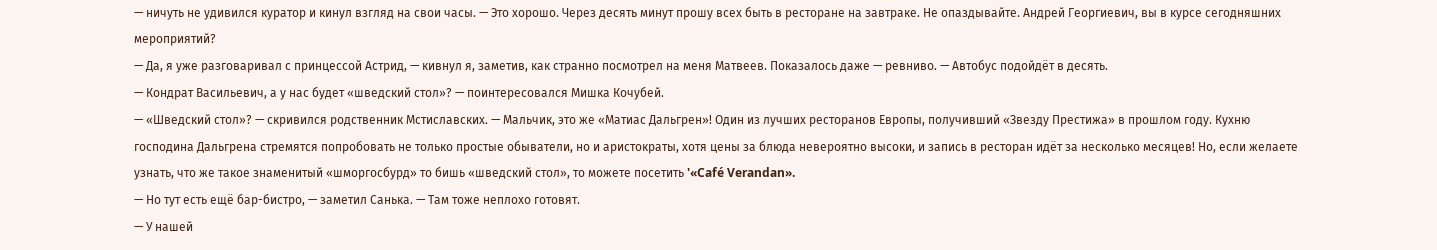— ничуть не удивился куратор и кинул взгляд на свои часы. — Это хорошо. Через десять минут прошу всех быть в ресторане на завтраке. Не опаздывайте. Андрей Георгиевич, вы в курсе сегодняшних мероприятий?
— Да, я уже разговаривал с принцессой Астрид, — кивнул я, заметив, как странно посмотрел на меня Матвеев. Показалось даже — ревниво. — Автобус подойдёт в десять.
— Кондрат Васильевич, а у нас будет «шведский стол»? — поинтересовался Мишка Кочубей.
— «Шведский стол»? — скривился родственник Мстиславских. — Мальчик, это же «Матиас Дальгрен»! Один из лучших ресторанов Европы, получивший «Звезду Престижа» в прошлом году. Кухню господина Дальгрена стремятся попробовать не только простые обыватели, но и аристократы, хотя цены за блюда невероятно высоки, и запись в ресторан идёт за несколько месяцев! Но, если желаете узнать, что же такое знаменитый «шморгосбурд» то бишь «шведский стол», то можете посетить '«Café Verandan».
— Но тут есть ещё бар-бистро, — заметил Санька. — Там тоже неплохо готовят.
— У нашей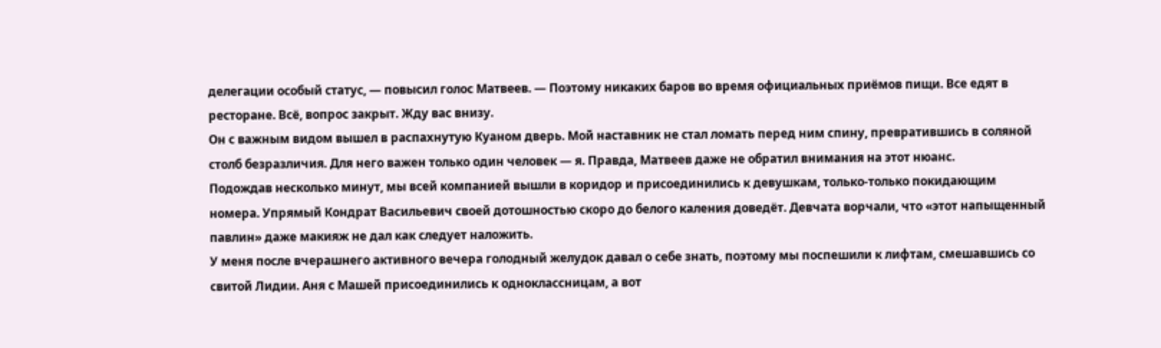делегации особый статус, — повысил голос Матвеев. — Поэтому никаких баров во время официальных приёмов пищи. Все едят в ресторане. Всё, вопрос закрыт. Жду вас внизу.
Он с важным видом вышел в распахнутую Куаном дверь. Мой наставник не стал ломать перед ним спину, превратившись в соляной столб безразличия. Для него важен только один человек — я. Правда, Матвеев даже не обратил внимания на этот нюанс.
Подождав несколько минут, мы всей компанией вышли в коридор и присоединились к девушкам, только-только покидающим номера. Упрямый Кондрат Васильевич своей дотошностью скоро до белого каления доведёт. Девчата ворчали, что «этот напыщенный павлин» даже макияж не дал как следует наложить.
У меня после вчерашнего активного вечера голодный желудок давал о себе знать, поэтому мы поспешили к лифтам, смешавшись со свитой Лидии. Аня с Машей присоединились к одноклассницам, а вот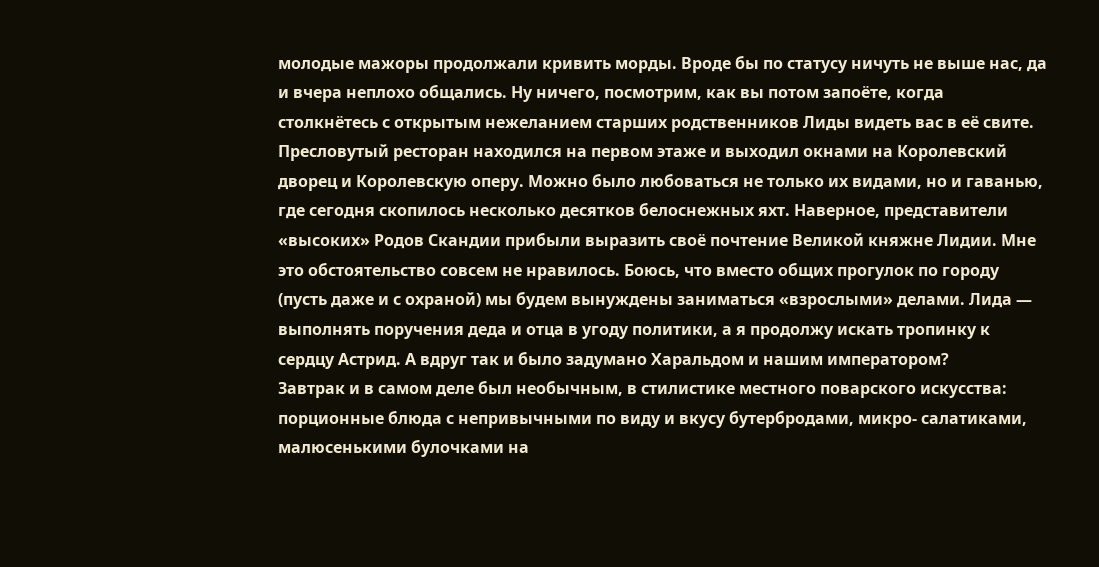молодые мажоры продолжали кривить морды. Вроде бы по статусу ничуть не выше нас, да и вчера неплохо общались. Ну ничего, посмотрим, как вы потом запоёте, когда столкнётесь с открытым нежеланием старших родственников Лиды видеть вас в её свите.
Пресловутый ресторан находился на первом этаже и выходил окнами на Королевский дворец и Королевскую оперу. Можно было любоваться не только их видами, но и гаванью, где сегодня скопилось несколько десятков белоснежных яхт. Наверное, представители «высоких» Родов Скандии прибыли выразить своё почтение Великой княжне Лидии. Мне это обстоятельство совсем не нравилось. Боюсь, что вместо общих прогулок по городу (пусть даже и с охраной) мы будем вынуждены заниматься «взрослыми» делами. Лида — выполнять поручения деда и отца в угоду политики, а я продолжу искать тропинку к сердцу Астрид. А вдруг так и было задумано Харальдом и нашим императором?
Завтрак и в самом деле был необычным, в стилистике местного поварского искусства: порционные блюда с непривычными по виду и вкусу бутербродами, микро- салатиками, малюсенькими булочками на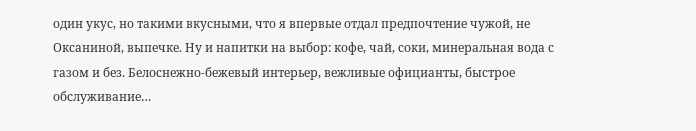один укус, но такими вкусными, что я впервые отдал предпочтение чужой, не Оксаниной, выпечке. Ну и напитки на выбор: кофе, чай, соки, минеральная вода с газом и без. Белоснежно-бежевый интерьер, вежливые официанты, быстрое обслуживание…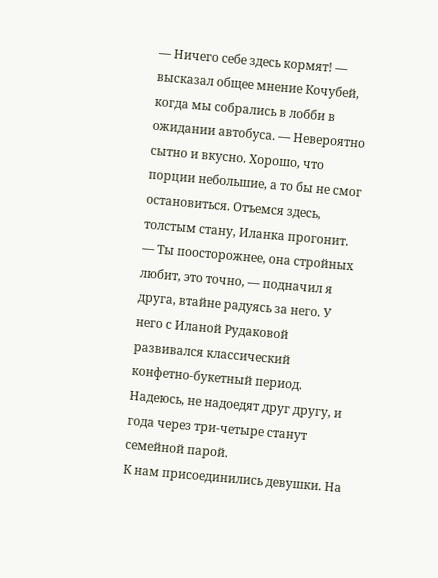— Ничего себе здесь кормят! — высказал общее мнение Кочубей, когда мы собрались в лобби в ожидании автобуса. — Невероятно сытно и вкусно. Хорошо, что порции небольшие, а то бы не смог остановиться. Отъемся здесь, толстым стану, Иланка прогонит.
— Ты поосторожнее, она стройных любит, это точно, — подначил я друга, втайне радуясь за него. У него с Иланой Рудаковой развивался классический конфетно-букетный период. Надеюсь, не надоедят друг другу, и года через три-четыре станут семейной парой.
К нам присоединились девушки. На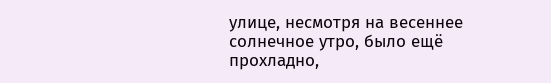улице, несмотря на весеннее солнечное утро, было ещё прохладно,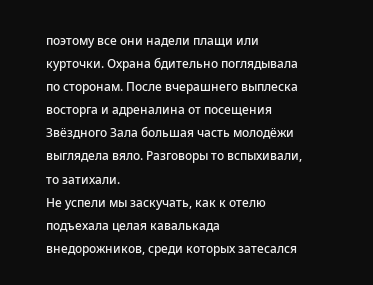поэтому все они надели плащи или курточки. Охрана бдительно поглядывала по сторонам. После вчерашнего выплеска восторга и адреналина от посещения Звёздного Зала большая часть молодёжи выглядела вяло. Разговоры то вспыхивали, то затихали.
Не успели мы заскучать, как к отелю подъехала целая кавалькада внедорожников, среди которых затесался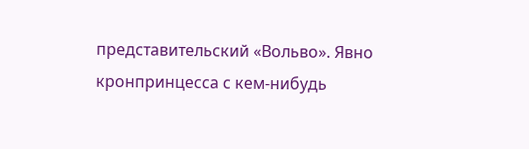представительский «Вольво». Явно кронпринцесса с кем-нибудь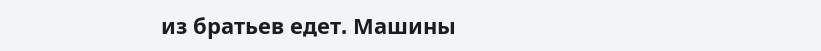из братьев едет. Машины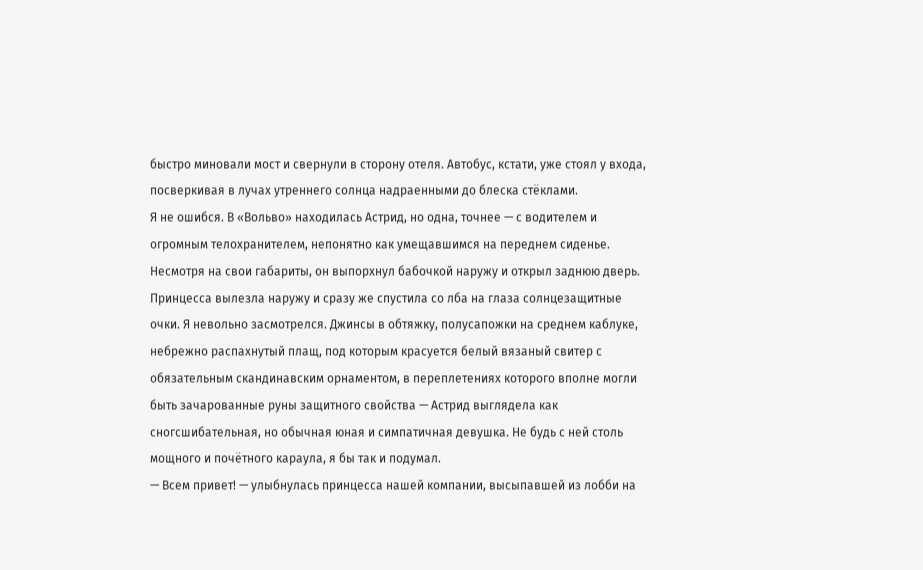быстро миновали мост и свернули в сторону отеля. Автобус, кстати, уже стоял у входа, посверкивая в лучах утреннего солнца надраенными до блеска стёклами.
Я не ошибся. В «Вольво» находилась Астрид, но одна, точнее — с водителем и огромным телохранителем, непонятно как умещавшимся на переднем сиденье. Несмотря на свои габариты, он выпорхнул бабочкой наружу и открыл заднюю дверь. Принцесса вылезла наружу и сразу же спустила со лба на глаза солнцезащитные очки. Я невольно засмотрелся. Джинсы в обтяжку, полусапожки на среднем каблуке, небрежно распахнутый плащ, под которым красуется белый вязаный свитер с обязательным скандинавским орнаментом, в переплетениях которого вполне могли быть зачарованные руны защитного свойства — Астрид выглядела как сногсшибательная, но обычная юная и симпатичная девушка. Не будь с ней столь мощного и почётного караула, я бы так и подумал.
— Всем привет! — улыбнулась принцесса нашей компании, высыпавшей из лобби на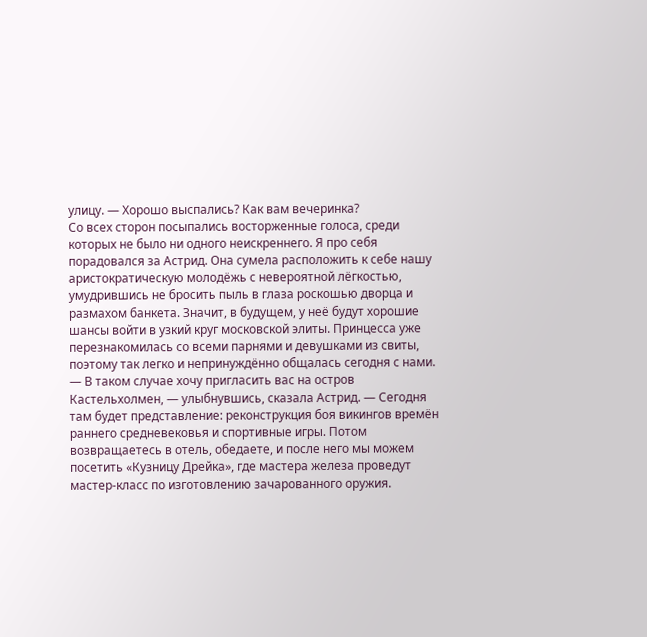улицу. — Хорошо выспались? Как вам вечеринка?
Со всех сторон посыпались восторженные голоса, среди которых не было ни одного неискреннего. Я про себя порадовался за Астрид. Она сумела расположить к себе нашу аристократическую молодёжь с невероятной лёгкостью, умудрившись не бросить пыль в глаза роскошью дворца и размахом банкета. Значит, в будущем, у неё будут хорошие шансы войти в узкий круг московской элиты. Принцесса уже перезнакомилась со всеми парнями и девушками из свиты, поэтому так легко и непринуждённо общалась сегодня с нами.
— В таком случае хочу пригласить вас на остров Кастельхолмен, — улыбнувшись, сказала Астрид. — Сегодня там будет представление: реконструкция боя викингов времён раннего средневековья и спортивные игры. Потом возвращаетесь в отель, обедаете, и после него мы можем посетить «Кузницу Дрейка», где мастера железа проведут мастер-класс по изготовлению зачарованного оружия.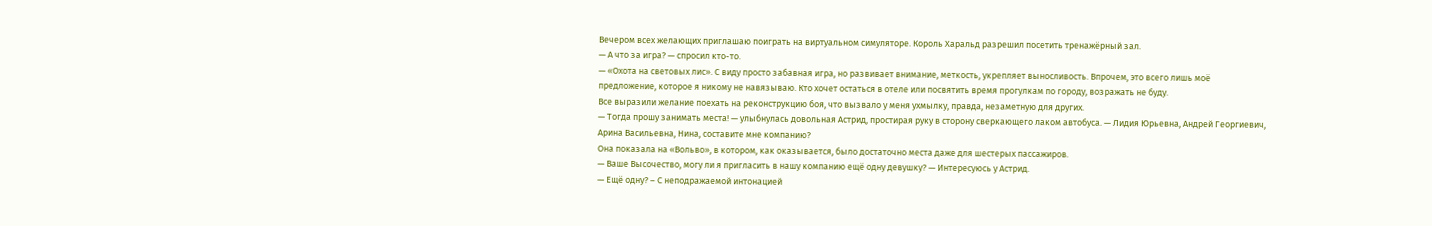Вечером всех желающих приглашаю поиграть на виртуальном симуляторе. Король Харальд разрешил посетить тренажёрный зал.
— А что за игра? — спросил кто-то.
— «Охота на световых лис». С виду просто забавная игра, но развивает внимание, меткость, укрепляет выносливость. Впрочем, это всего лишь моё предложение, которое я никому не навязываю. Кто хочет остаться в отеле или посвятить время прогулкам по городу, возражать не буду.
Все выразили желание поехать на реконструкцию боя, что вызвало у меня ухмылку, правда, незаметную для других.
— Тогда прошу занимать места! — улыбнулась довольная Астрид, простирая руку в сторону сверкающего лаком автобуса. — Лидия Юрьевна, Андрей Георгиевич, Арина Васильевна, Нина, составите мне компанию?
Она показала на «Вольво», в котором, как оказывается, было достаточно места даже для шестерых пассажиров.
— Ваше Высочество, могу ли я пригласить в нашу компанию ещё одну девушку? — Интересуюсь у Астрид.
— Ещё одну? – С неподражаемой интонацией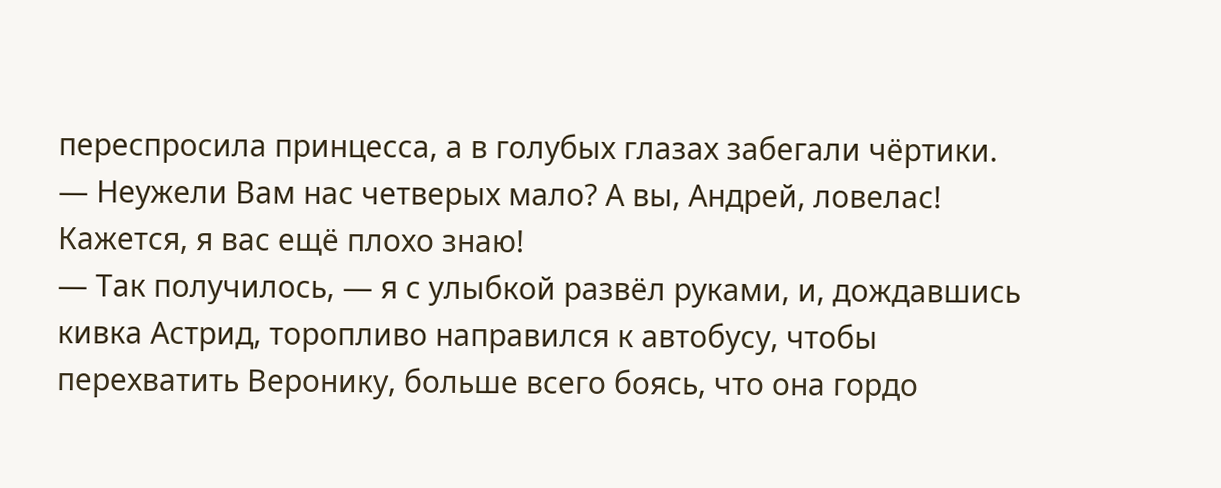переспросила принцесса, а в голубых глазах забегали чёртики. — Неужели Вам нас четверых мало? А вы, Андрей, ловелас! Кажется, я вас ещё плохо знаю!
— Так получилось, — я с улыбкой развёл руками, и, дождавшись кивка Астрид, торопливо направился к автобусу, чтобы перехватить Веронику, больше всего боясь, что она гордо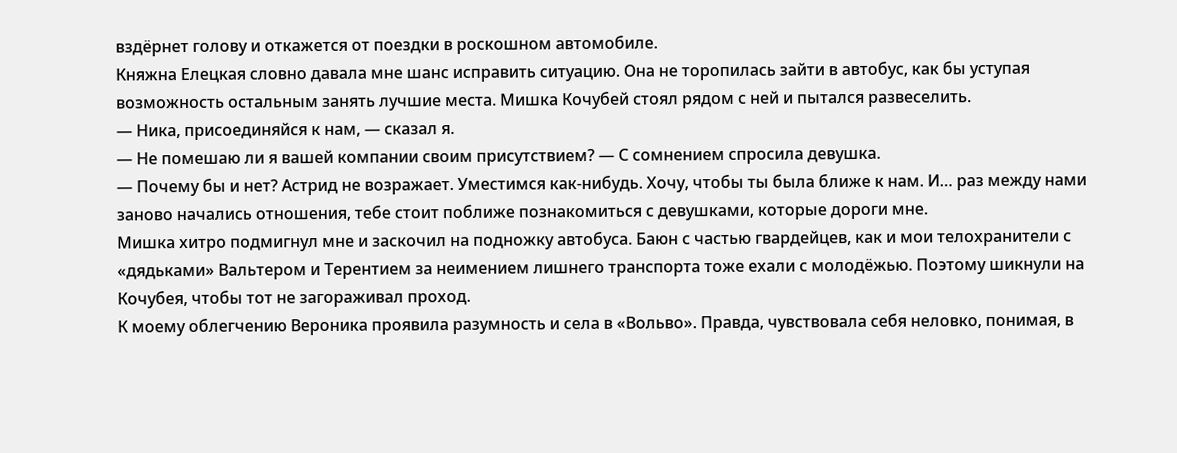вздёрнет голову и откажется от поездки в роскошном автомобиле.
Княжна Елецкая словно давала мне шанс исправить ситуацию. Она не торопилась зайти в автобус, как бы уступая возможность остальным занять лучшие места. Мишка Кочубей стоял рядом с ней и пытался развеселить.
— Ника, присоединяйся к нам, — сказал я.
— Не помешаю ли я вашей компании своим присутствием? — С сомнением спросила девушка.
— Почему бы и нет? Астрид не возражает. Уместимся как-нибудь. Хочу, чтобы ты была ближе к нам. И… раз между нами заново начались отношения, тебе стоит поближе познакомиться с девушками, которые дороги мне.
Мишка хитро подмигнул мне и заскочил на подножку автобуса. Баюн с частью гвардейцев, как и мои телохранители с «дядьками» Вальтером и Терентием за неимением лишнего транспорта тоже ехали с молодёжью. Поэтому шикнули на Кочубея, чтобы тот не загораживал проход.
К моему облегчению Вероника проявила разумность и села в «Вольво». Правда, чувствовала себя неловко, понимая, в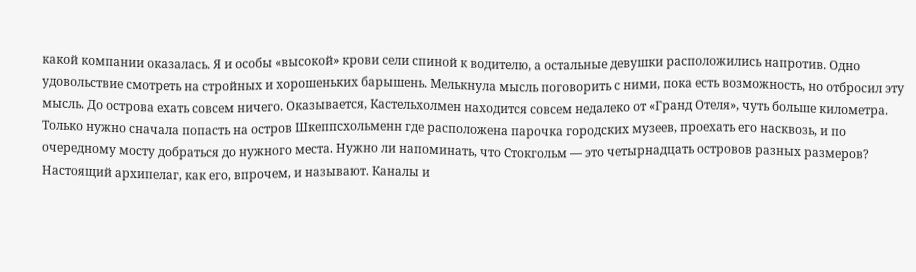какой компании оказалась. Я и особы «высокой» крови сели спиной к водителю, а остальные девушки расположились напротив. Одно удовольствие смотреть на стройных и хорошеньких барышень. Мелькнула мысль поговорить с ними, пока есть возможность, но отбросил эту мысль. До острова ехать совсем ничего. Оказывается, Кастельхолмен находится совсем недалеко от «Гранд Отеля», чуть больше километра. Только нужно сначала попасть на остров Шкеппсхольменн где расположена парочка городских музеев, проехать его насквозь, и по очередному мосту добраться до нужного места. Нужно ли напоминать, что Стокгольм — это четырнадцать островов разных размеров? Настоящий архипелаг, как его, впрочем, и называют. Каналы и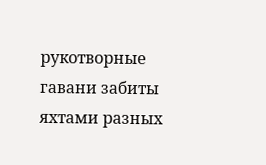рукотворные гавани забиты яхтами разных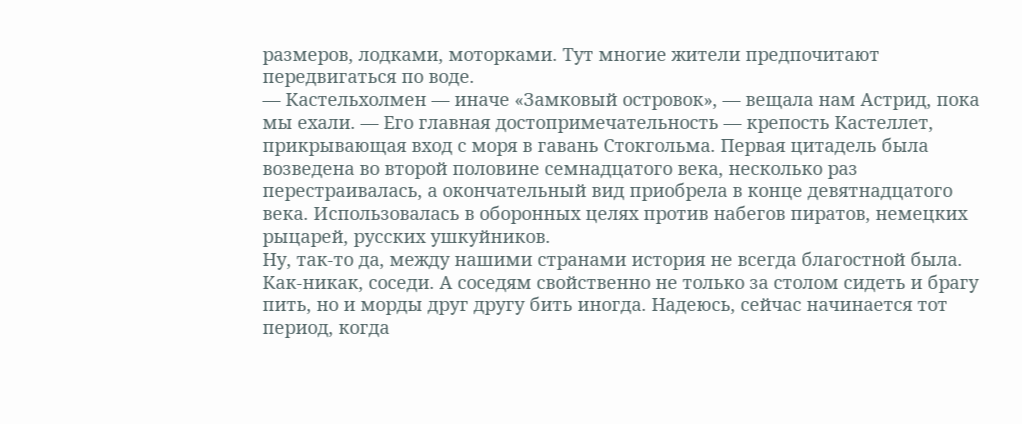размеров, лодками, моторками. Тут многие жители предпочитают передвигаться по воде.
— Кастельхолмен — иначе «Замковый островок», — вещала нам Астрид, пока мы ехали. — Его главная достопримечательность — крепость Кастеллет, прикрывающая вход с моря в гавань Стокгольма. Первая цитадель была возведена во второй половине семнадцатого века, несколько раз перестраивалась, а окончательный вид приобрела в конце девятнадцатого века. Использовалась в оборонных целях против набегов пиратов, немецких рыцарей, русских ушкуйников.
Ну, так-то да, между нашими странами история не всегда благостной была. Как-никак, соседи. А соседям свойственно не только за столом сидеть и брагу пить, но и морды друг другу бить иногда. Надеюсь, сейчас начинается тот период, когда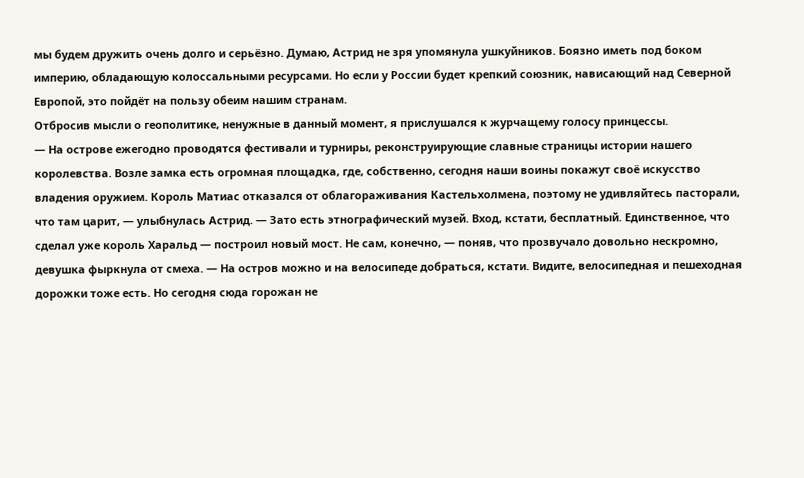мы будем дружить очень долго и серьёзно. Думаю, Астрид не зря упомянула ушкуйников. Боязно иметь под боком империю, обладающую колоссальными ресурсами. Но если у России будет крепкий союзник, нависающий над Северной Европой, это пойдёт на пользу обеим нашим странам.
Отбросив мысли о геополитике, ненужные в данный момент, я прислушался к журчащему голосу принцессы.
— На острове ежегодно проводятся фестивали и турниры, реконструирующие славные страницы истории нашего королевства. Возле замка есть огромная площадка, где, собственно, сегодня наши воины покажут своё искусство владения оружием. Король Матиас отказался от облагораживания Кастельхолмена, поэтому не удивляйтесь пасторали, что там царит, — улыбнулась Астрид. — Зато есть этнографический музей. Вход, кстати, бесплатный. Единственное, что сделал уже король Харальд — построил новый мост. Не сам, конечно, — поняв, что прозвучало довольно нескромно, девушка фыркнула от смеха. — На остров можно и на велосипеде добраться, кстати. Видите, велосипедная и пешеходная дорожки тоже есть. Но сегодня сюда горожан не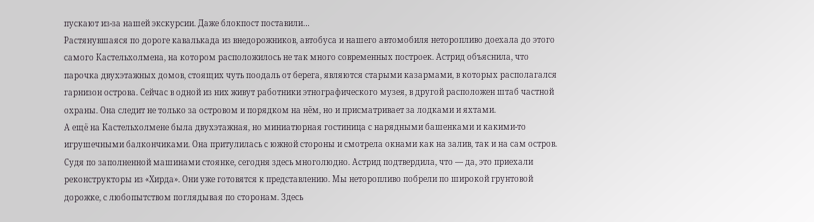пускают из-за нашей экскурсии. Даже блокпост поставили…
Растянувшаяся по дороге кавалькада из внедорожников, автобуса и нашего автомобиля неторопливо доехала до этого самого Кастельхолмена, на котором расположилось не так много современных построек. Астрид объяснила, что парочка двухэтажных домов, стоящих чуть поодаль от берега, являются старыми казармами, в которых располагался гарнизон острова. Сейчас в одной из них живут работники этнографического музея, в другой расположен штаб частной охраны. Она следит не только за островом и порядком на нём, но и присматривает за лодками и яхтами.
А ещё на Кастельхолмене была двухэтажная, но миниатюрная гостиница с нарядными башенками и какими-то игрушечными балкончиками. Она притулилась с южной стороны и смотрела окнами как на залив, так и на сам остров.
Судя по заполненной машинами стоянке, сегодня здесь многолюдно. Астрид подтвердила, что — да, это приехали реконструкторы из «Хирда». Они уже готовятся к представлению. Мы неторопливо побрели по широкой грунтовой дорожке, с любопытством поглядывая по сторонам. Здесь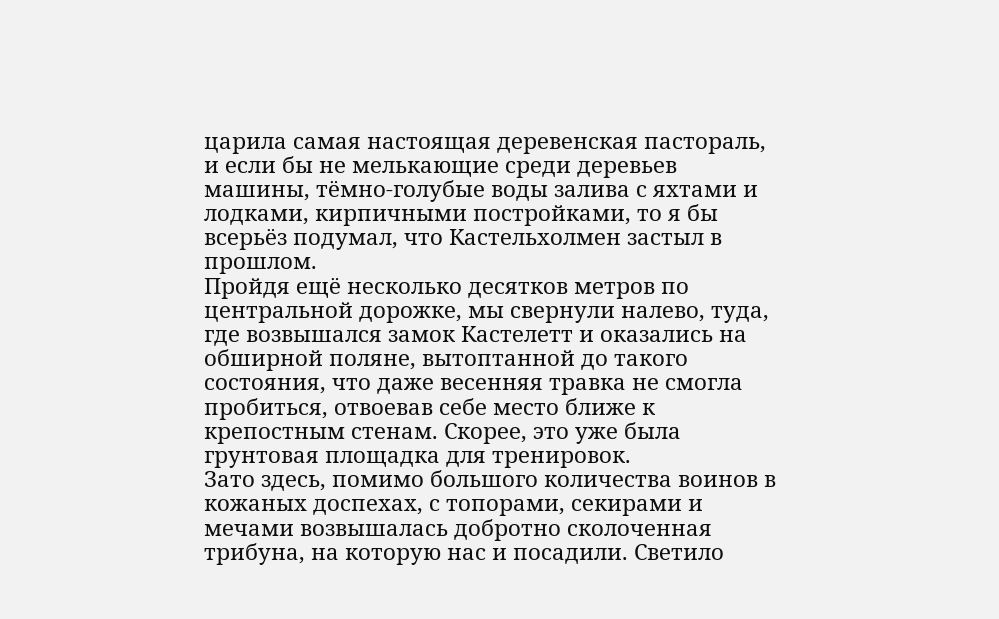царила самая настоящая деревенская пастораль, и если бы не мелькающие среди деревьев машины, тёмно-голубые воды залива с яхтами и лодками, кирпичными постройками, то я бы всерьёз подумал, что Кастельхолмен застыл в прошлом.
Пройдя ещё несколько десятков метров по центральной дорожке, мы свернули налево, туда, где возвышался замок Кастелетт и оказались на обширной поляне, вытоптанной до такого состояния, что даже весенняя травка не смогла пробиться, отвоевав себе место ближе к крепостным стенам. Скорее, это уже была грунтовая площадка для тренировок.
Зато здесь, помимо большого количества воинов в кожаных доспехах, с топорами, секирами и мечами возвышалась добротно сколоченная трибуна, на которую нас и посадили. Светило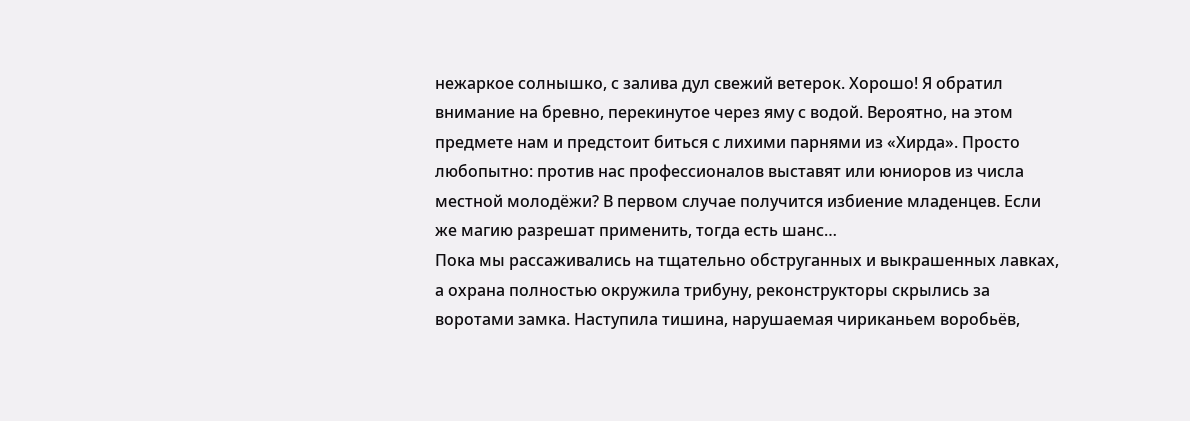нежаркое солнышко, с залива дул свежий ветерок. Хорошо! Я обратил внимание на бревно, перекинутое через яму с водой. Вероятно, на этом предмете нам и предстоит биться с лихими парнями из «Хирда». Просто любопытно: против нас профессионалов выставят или юниоров из числа местной молодёжи? В первом случае получится избиение младенцев. Если же магию разрешат применить, тогда есть шанс…
Пока мы рассаживались на тщательно обструганных и выкрашенных лавках, а охрана полностью окружила трибуну, реконструкторы скрылись за воротами замка. Наступила тишина, нарушаемая чириканьем воробьёв,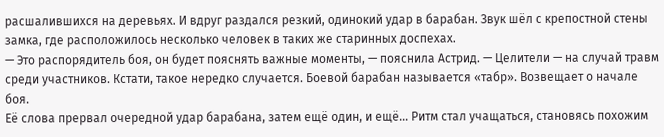расшалившихся на деревьях. И вдруг раздался резкий, одинокий удар в барабан. Звук шёл с крепостной стены замка, где расположилось несколько человек в таких же старинных доспехах.
— Это распорядитель боя, он будет пояснять важные моменты, — пояснила Астрид. — Целители — на случай травм среди участников. Кстати, такое нередко случается. Боевой барабан называется «табр». Возвещает о начале боя.
Её слова прервал очередной удар барабана, затем ещё один, и ещё… Ритм стал учащаться, становясь похожим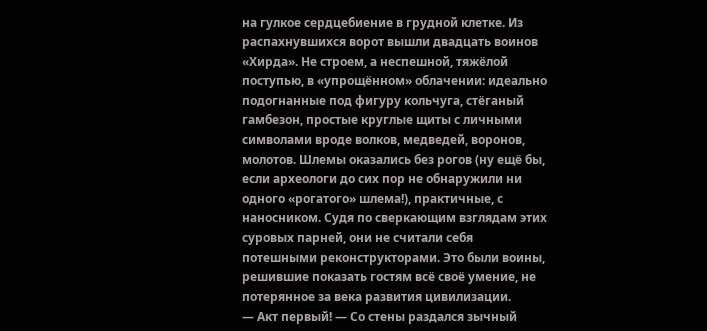на гулкое сердцебиение в грудной клетке. Из распахнувшихся ворот вышли двадцать воинов «Хирда». Не строем, а неспешной, тяжёлой поступью, в «упрощённом» облачении: идеально подогнанные под фигуру кольчуга, стёганый гамбезон, простые круглые щиты с личными символами вроде волков, медведей, воронов, молотов. Шлемы оказались без рогов (ну ещё бы, если археологи до сих пор не обнаружили ни одного «рогатого» шлема!), практичные, с наносником. Судя по сверкающим взглядам этих суровых парней, они не считали себя потешными реконструкторами. Это были воины, решившие показать гостям всё своё умение, не потерянное за века развития цивилизации.
— Акт первый! — Со стены раздался зычный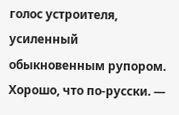голос устроителя, усиленный обыкновенным рупором. Хорошо, что по-русски. —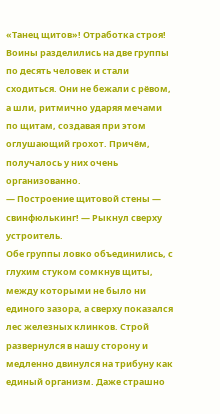«Танец щитов»! Отработка строя!
Воины разделились на две группы по десять человек и стали сходиться. Они не бежали с рёвом, а шли, ритмично ударяя мечами по щитам, создавая при этом оглушающий грохот. Причём, получалось у них очень организованно.
— Построение щитовой стены — свинфюлькинг! — Рыкнул сверху устроитель.
Обе группы ловко объединились, с глухим стуком сомкнув щиты, между которыми не было ни единого зазора, а сверху показался лес железных клинков. Строй развернулся в нашу сторону и медленно двинулся на трибуну как единый организм. Даже страшно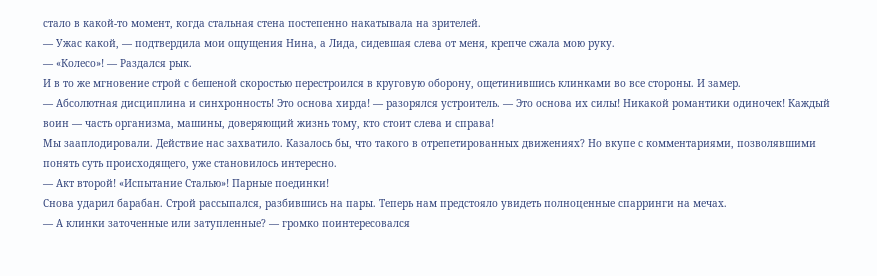стало в какой-то момент, когда стальная стена постепенно накатывала на зрителей.
— Ужас какой, — подтвердила мои ощущения Нина, а Лида, сидевшая слева от меня, крепче сжала мою руку.
— «Колесо»! — Раздался рык.
И в то же мгновение строй с бешеной скоростью перестроился в круговую оборону, ощетинившись клинками во все стороны. И замер.
— Абсолютная дисциплина и синхронность! Это основа хирда! — разорялся устроитель. — Это основа их силы! Никакой романтики одиночек! Каждый воин — часть организма, машины, доверяющий жизнь тому, кто стоит слева и справа!
Мы зааплодировали. Действие нас захватило. Казалось бы, что такого в отрепетированных движениях? Но вкупе с комментариями, позволявшими понять суть происходящего, уже становилось интересно.
— Акт второй! «Испытание Сталью»! Парные поединки!
Снова ударил барабан. Строй рассыпался, разбившись на пары. Теперь нам предстояло увидеть полноценные спарринги на мечах.
— А клинки заточенные или затупленные? — громко поинтересовался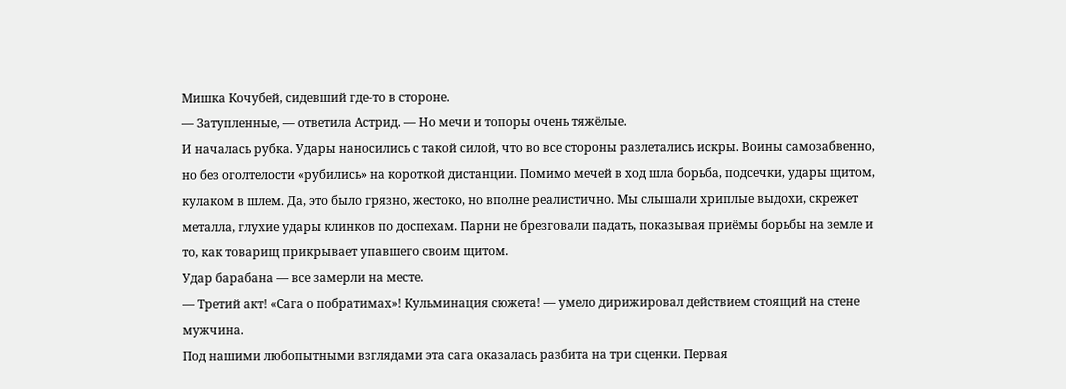Мишка Кочубей, сидевший где-то в стороне.
— Затупленные, — ответила Астрид. — Но мечи и топоры очень тяжёлые.
И началась рубка. Удары наносились с такой силой, что во все стороны разлетались искры. Воины самозабвенно, но без оголтелости «рубились» на короткой дистанции. Помимо мечей в ход шла борьба, подсечки, удары щитом, кулаком в шлем. Да, это было грязно, жестоко, но вполне реалистично. Мы слышали хриплые выдохи, скрежет металла, глухие удары клинков по доспехам. Парни не брезговали падать, показывая приёмы борьбы на земле и то, как товарищ прикрывает упавшего своим щитом.
Удар барабана — все замерли на месте.
— Третий акт! «Сага о побратимах»! Кульминация сюжета! — умело дирижировал действием стоящий на стене мужчина.
Под нашими любопытными взглядами эта сага оказалась разбита на три сценки. Первая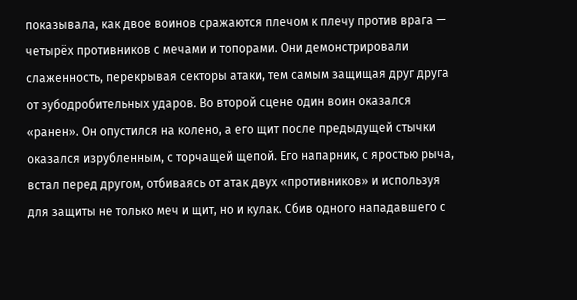показывала, как двое воинов сражаются плечом к плечу против врага — четырёх противников с мечами и топорами. Они демонстрировали слаженность, перекрывая секторы атаки, тем самым защищая друг друга от зубодробительных ударов. Во второй сцене один воин оказался «ранен». Он опустился на колено, а его щит после предыдущей стычки оказался изрубленным, с торчащей щепой. Его напарник, с яростью рыча, встал перед другом, отбиваясь от атак двух «противников» и используя для защиты не только меч и щит, но и кулак. Сбив одного нападавшего с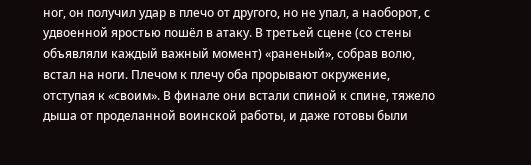ног, он получил удар в плечо от другого, но не упал, а наоборот, с удвоенной яростью пошёл в атаку. В третьей сцене (со стены объявляли каждый важный момент) «раненый», собрав волю, встал на ноги. Плечом к плечу оба прорывают окружение, отступая к «своим». В финале они встали спиной к спине, тяжело дыша от проделанной воинской работы, и даже готовы были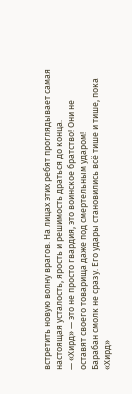встретить новую волну врагов. На лицах этих ребят проглядывает самая настоящая усталость, ярость и решимость драться до конца.
— «Хирд» — это не просто гвардия, это воинское братство! Они не оставят своего товарища даже под смертельным ударом!
Барабан смолк не сразу. Его удары становились всё тише и тише, пока «Хирд»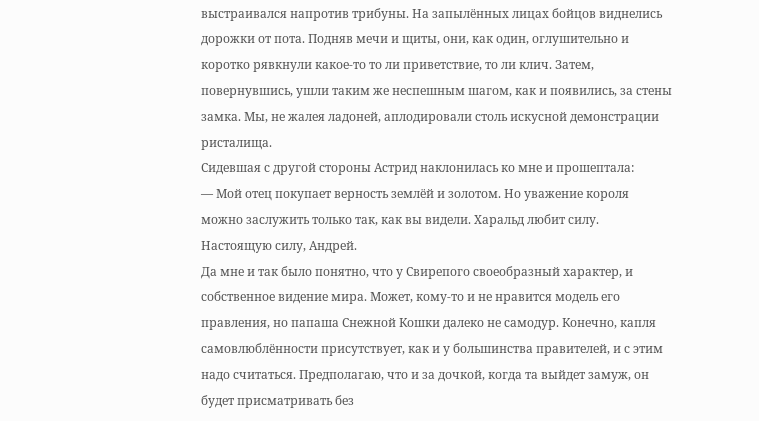выстраивался напротив трибуны. На запылённых лицах бойцов виднелись дорожки от пота. Подняв мечи и щиты, они, как один, оглушительно и коротко рявкнули какое-то то ли приветствие, то ли клич. Затем, повернувшись, ушли таким же неспешным шагом, как и появились, за стены замка. Мы, не жалея ладоней, аплодировали столь искусной демонстрации ристалища.
Сидевшая с другой стороны Астрид наклонилась ко мне и прошептала:
— Мой отец покупает верность землёй и золотом. Но уважение короля можно заслужить только так, как вы видели. Харальд любит силу. Настоящую силу, Андрей.
Да мне и так было понятно, что у Свирепого своеобразный характер, и собственное видение мира. Может, кому-то и не нравится модель его правления, но папаша Снежной Кошки далеко не самодур. Конечно, капля самовлюблённости присутствует, как и у большинства правителей, и с этим надо считаться. Предполагаю, что и за дочкой, когда та выйдет замуж, он будет присматривать без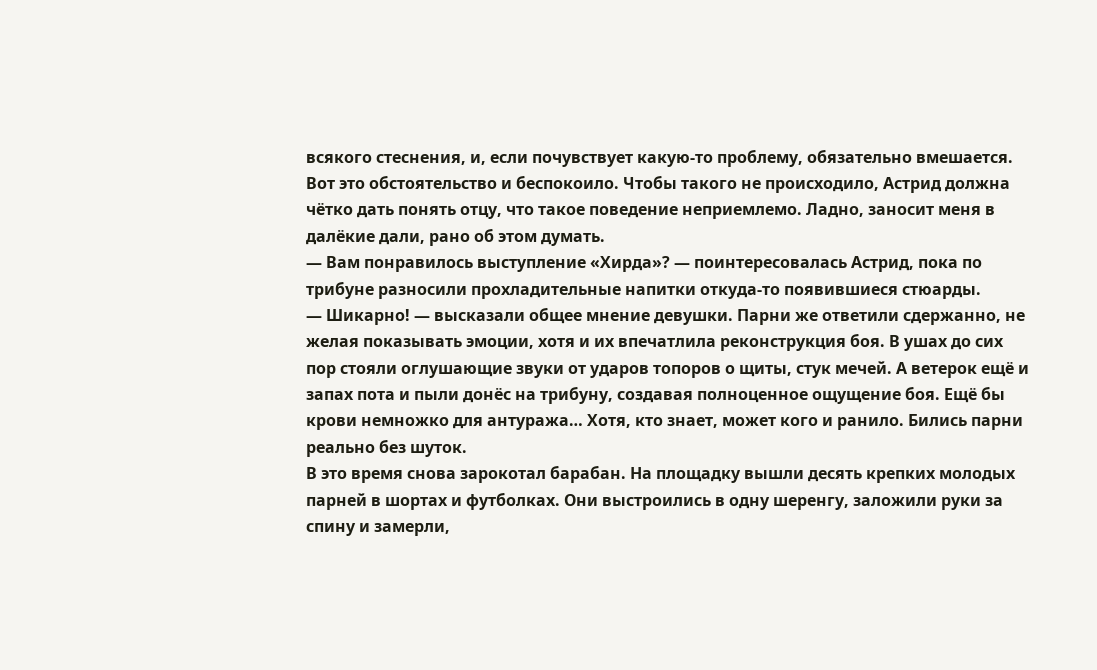всякого стеснения, и, если почувствует какую-то проблему, обязательно вмешается. Вот это обстоятельство и беспокоило. Чтобы такого не происходило, Астрид должна чётко дать понять отцу, что такое поведение неприемлемо. Ладно, заносит меня в далёкие дали, рано об этом думать.
— Вам понравилось выступление «Хирда»? — поинтересовалась Астрид, пока по трибуне разносили прохладительные напитки откуда-то появившиеся стюарды.
— Шикарно! — высказали общее мнение девушки. Парни же ответили сдержанно, не желая показывать эмоции, хотя и их впечатлила реконструкция боя. В ушах до сих пор стояли оглушающие звуки от ударов топоров о щиты, стук мечей. А ветерок ещё и запах пота и пыли донёс на трибуну, создавая полноценное ощущение боя. Ещё бы крови немножко для антуража… Хотя, кто знает, может кого и ранило. Бились парни реально без шуток.
В это время снова зарокотал барабан. На площадку вышли десять крепких молодых парней в шортах и футболках. Они выстроились в одну шеренгу, заложили руки за спину и замерли,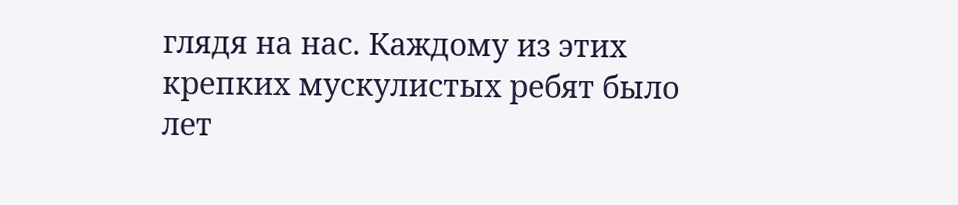глядя на нас. Каждому из этих крепких мускулистых ребят было лет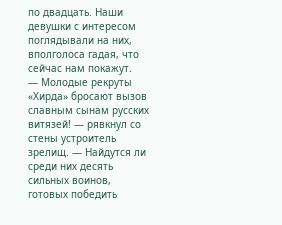по двадцать. Наши девушки с интересом поглядывали на них, вполголоса гадая, что сейчас нам покажут.
— Молодые рекруты «Хирда» бросают вызов славным сынам русских витязей! — рявкнул со стены устроитель зрелищ. — Найдутся ли среди них десять сильных воинов, готовых победить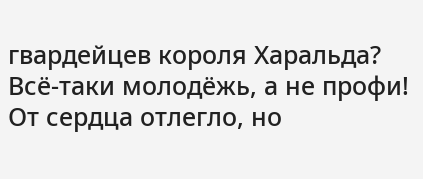гвардейцев короля Харальда?
Всё-таки молодёжь, а не профи! От сердца отлегло, но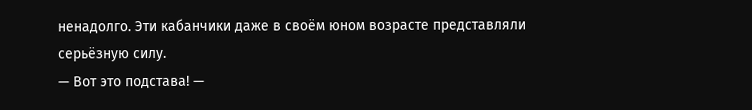ненадолго. Эти кабанчики даже в своём юном возрасте представляли серьёзную силу.
— Вот это подстава! —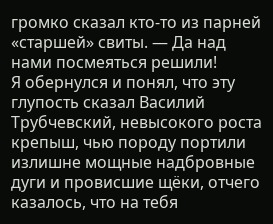громко сказал кто-то из парней «старшей» свиты. — Да над нами посмеяться решили!
Я обернулся и понял, что эту глупость сказал Василий Трубчевский, невысокого роста крепыш, чью породу портили излишне мощные надбровные дуги и провисшие щёки, отчего казалось, что на тебя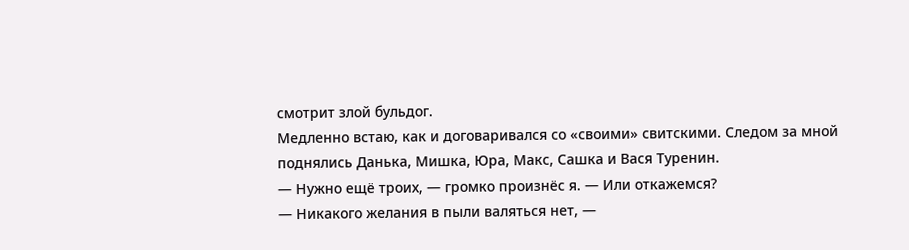смотрит злой бульдог.
Медленно встаю, как и договаривался со «своими» свитскими. Следом за мной поднялись Данька, Мишка, Юра, Макс, Сашка и Вася Туренин.
— Нужно ещё троих, — громко произнёс я. — Или откажемся?
— Никакого желания в пыли валяться нет, —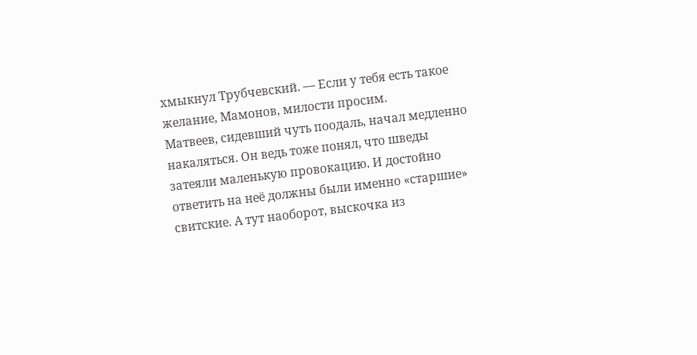хмыкнул Трубчевский. — Если у тебя есть такое желание, Мамонов, милости просим.
Матвеев, сидевший чуть поодаль, начал медленно накаляться. Он ведь тоже понял, что шведы затеяли маленькую провокацию. И достойно ответить на неё должны были именно «старшие» свитские. А тут наоборот, выскочка из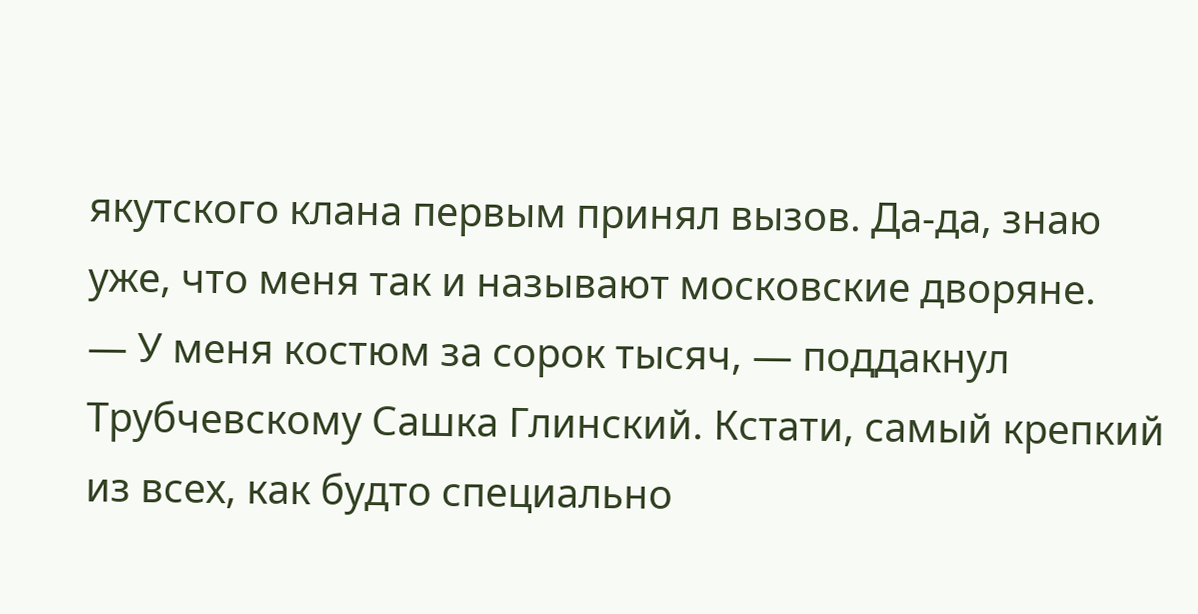якутского клана первым принял вызов. Да-да, знаю уже, что меня так и называют московские дворяне.
— У меня костюм за сорок тысяч, — поддакнул Трубчевскому Сашка Глинский. Кстати, самый крепкий из всех, как будто специально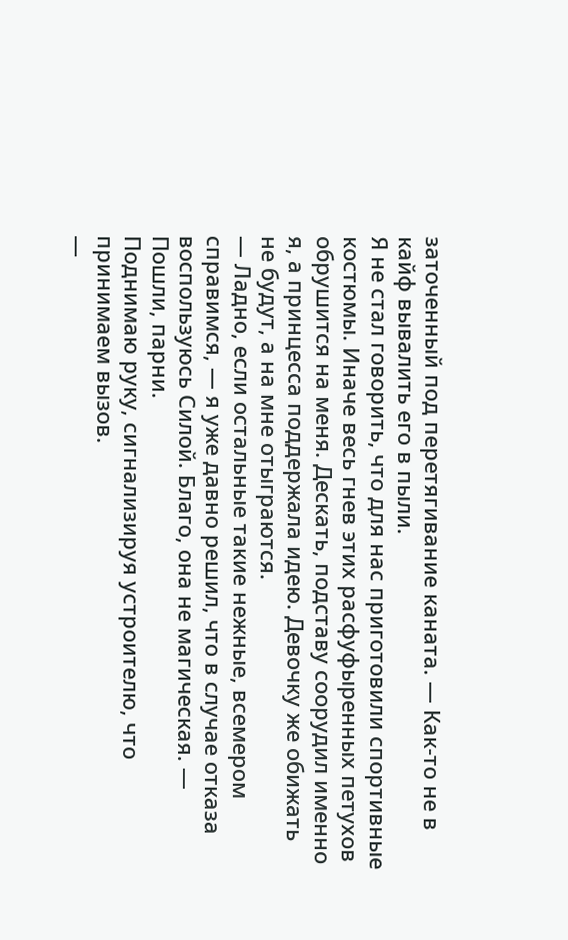заточенный под перетягивание каната. — Как-то не в кайф вывалить его в пыли.
Я не стал говорить, что для нас приготовили спортивные костюмы. Иначе весь гнев этих расфуфыренных петухов обрушится на меня. Дескать, подставу соорудил именно я, а принцесса поддержала идею. Девочку же обижать не будут, а на мне отыграются.
— Ладно, если остальные такие нежные, всемером справимся, — я уже давно решил, что в случае отказа воспользуюсь Силой. Благо, она не магическая. — Пошли, парни.
Поднимаю руку, сигнализируя устроителю, что принимаем вызов.
—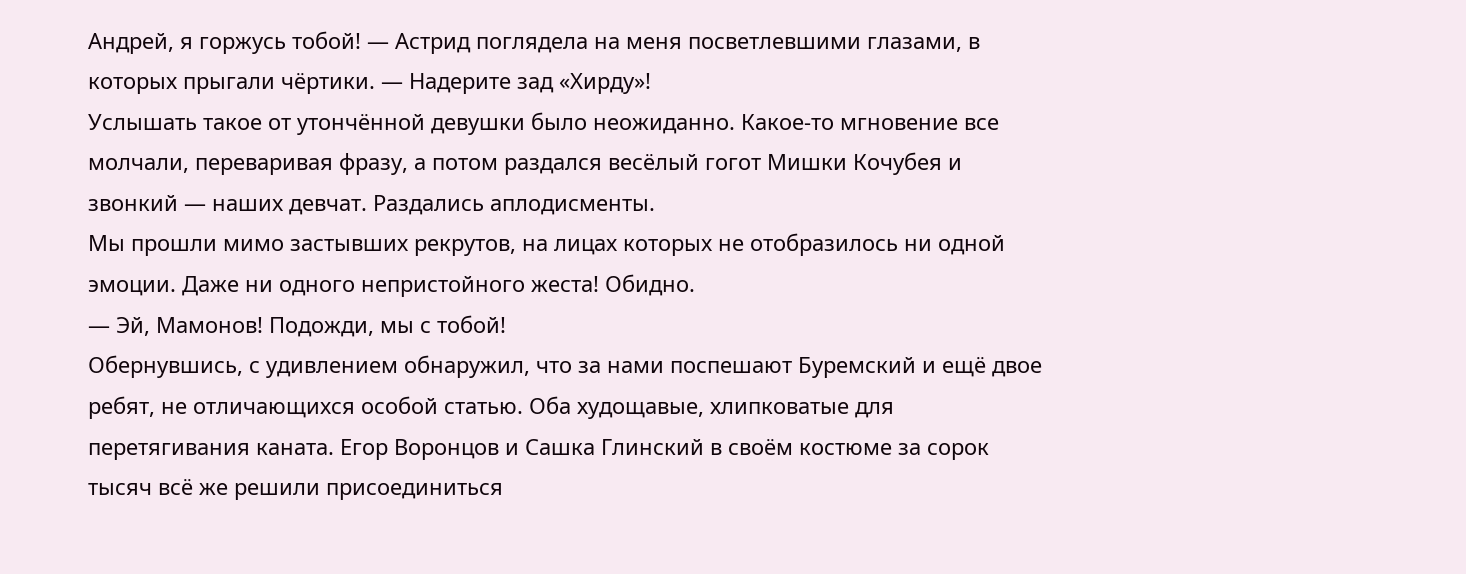Андрей, я горжусь тобой! — Астрид поглядела на меня посветлевшими глазами, в которых прыгали чёртики. — Надерите зад «Хирду»!
Услышать такое от утончённой девушки было неожиданно. Какое-то мгновение все молчали, переваривая фразу, а потом раздался весёлый гогот Мишки Кочубея и звонкий — наших девчат. Раздались аплодисменты.
Мы прошли мимо застывших рекрутов, на лицах которых не отобразилось ни одной эмоции. Даже ни одного непристойного жеста! Обидно.
— Эй, Мамонов! Подожди, мы с тобой!
Обернувшись, с удивлением обнаружил, что за нами поспешают Буремский и ещё двое ребят, не отличающихся особой статью. Оба худощавые, хлипковатые для перетягивания каната. Егор Воронцов и Сашка Глинский в своём костюме за сорок тысяч всё же решили присоединиться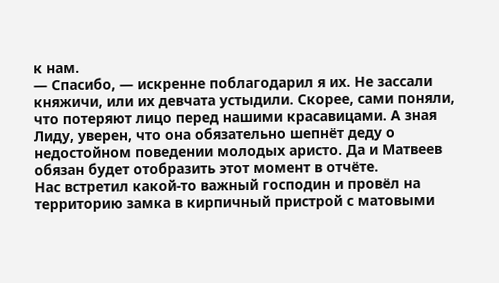к нам.
— Спасибо, — искренне поблагодарил я их. Не зассали княжичи, или их девчата устыдили. Скорее, сами поняли, что потеряют лицо перед нашими красавицами. А зная Лиду, уверен, что она обязательно шепнёт деду о недостойном поведении молодых аристо. Да и Матвеев обязан будет отобразить этот момент в отчёте.
Нас встретил какой-то важный господин и провёл на территорию замка в кирпичный пристрой с матовыми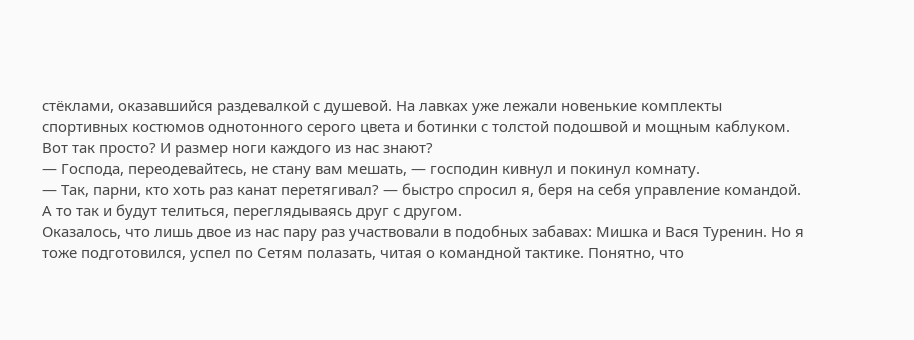стёклами, оказавшийся раздевалкой с душевой. На лавках уже лежали новенькие комплекты спортивных костюмов однотонного серого цвета и ботинки с толстой подошвой и мощным каблуком. Вот так просто? И размер ноги каждого из нас знают?
— Господа, переодевайтесь, не стану вам мешать, — господин кивнул и покинул комнату.
— Так, парни, кто хоть раз канат перетягивал? — быстро спросил я, беря на себя управление командой. А то так и будут телиться, переглядываясь друг с другом.
Оказалось, что лишь двое из нас пару раз участвовали в подобных забавах: Мишка и Вася Туренин. Но я тоже подготовился, успел по Сетям полазать, читая о командной тактике. Понятно, что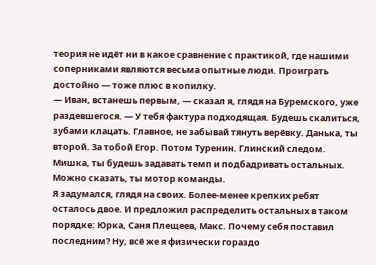теория не идёт ни в какое сравнение с практикой, где нашими соперниками являются весьма опытные люди. Проиграть достойно — тоже плюс в копилку.
— Иван, встанешь первым, — сказал я, глядя на Буремского, уже раздевшегося. — У тебя фактура подходящая. Будешь скалиться, зубами клацать. Главное, не забывай тянуть верёвку. Данька, ты второй. За тобой Егор. Потом Туренин. Глинский следом. Мишка, ты будешь задавать темп и подбадривать остальных. Можно сказать, ты мотор команды.
Я задумался, глядя на своих. Более-менее крепких ребят осталось двое. И предложил распределить остальных в таком порядке: Юрка, Саня Плещеев, Макс. Почему себя поставил последним? Ну, всё же я физически гораздо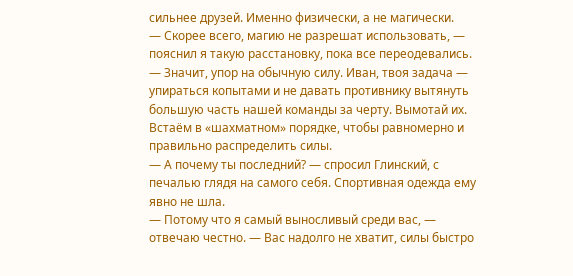сильнее друзей. Именно физически, а не магически.
— Скорее всего, магию не разрешат использовать, — пояснил я такую расстановку, пока все переодевались. — Значит, упор на обычную силу. Иван, твоя задача — упираться копытами и не давать противнику вытянуть большую часть нашей команды за черту. Вымотай их. Встаём в «шахматном» порядке, чтобы равномерно и правильно распределить силы.
— А почему ты последний? — спросил Глинский, с печалью глядя на самого себя. Спортивная одежда ему явно не шла.
— Потому что я самый выносливый среди вас, — отвечаю честно. — Вас надолго не хватит, силы быстро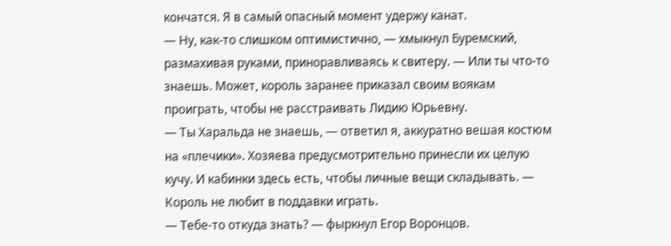кончатся. Я в самый опасный момент удержу канат.
— Ну, как-то слишком оптимистично, — хмыкнул Буремский, размахивая руками, приноравливаясь к свитеру. — Или ты что-то знаешь. Может, король заранее приказал своим воякам проиграть, чтобы не расстраивать Лидию Юрьевну.
— Ты Харальда не знаешь, — ответил я, аккуратно вешая костюм на «плечики». Хозяева предусмотрительно принесли их целую кучу. И кабинки здесь есть, чтобы личные вещи складывать. — Король не любит в поддавки играть.
— Тебе-то откуда знать? — фыркнул Егор Воронцов.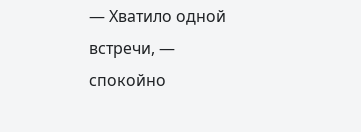— Хватило одной встречи, — спокойно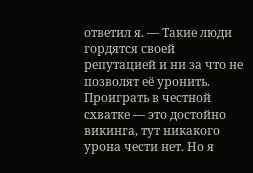ответил я. — Такие люди гордятся своей репутацией и ни за что не позволят её уронить. Проиграть в честной схватке — это достойно викинга, тут никакого урона чести нет. Но я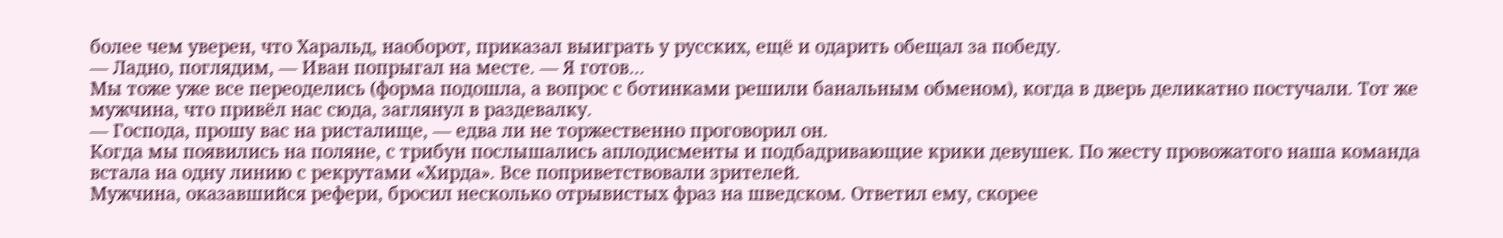более чем уверен, что Харальд, наоборот, приказал выиграть у русских, ещё и одарить обещал за победу.
— Ладно, поглядим, — Иван попрыгал на месте. — Я готов…
Мы тоже уже все переоделись (форма подошла, а вопрос с ботинками решили банальным обменом), когда в дверь деликатно постучали. Тот же мужчина, что привёл нас сюда, заглянул в раздевалку.
— Господа, прошу вас на ристалище, — едва ли не торжественно проговорил он.
Когда мы появились на поляне, с трибун послышались аплодисменты и подбадривающие крики девушек. По жесту провожатого наша команда встала на одну линию с рекрутами «Хирда». Все поприветствовали зрителей.
Мужчина, оказавшийся рефери, бросил несколько отрывистых фраз на шведском. Ответил ему, скорее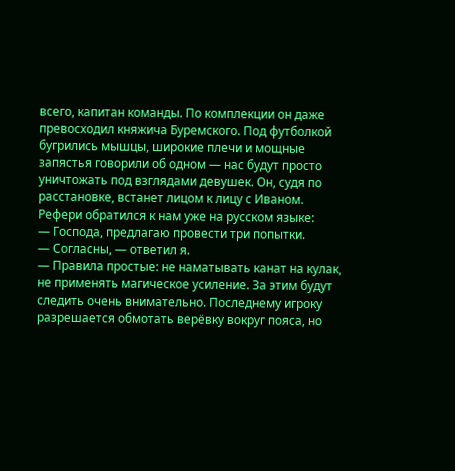всего, капитан команды. По комплекции он даже превосходил княжича Буремского. Под футболкой бугрились мышцы, широкие плечи и мощные запястья говорили об одном — нас будут просто уничтожать под взглядами девушек. Он, судя по расстановке, встанет лицом к лицу с Иваном.
Рефери обратился к нам уже на русском языке:
— Господа, предлагаю провести три попытки.
— Согласны, — ответил я.
— Правила простые: не наматывать канат на кулак, не применять магическое усиление. За этим будут следить очень внимательно. Последнему игроку разрешается обмотать верёвку вокруг пояса, но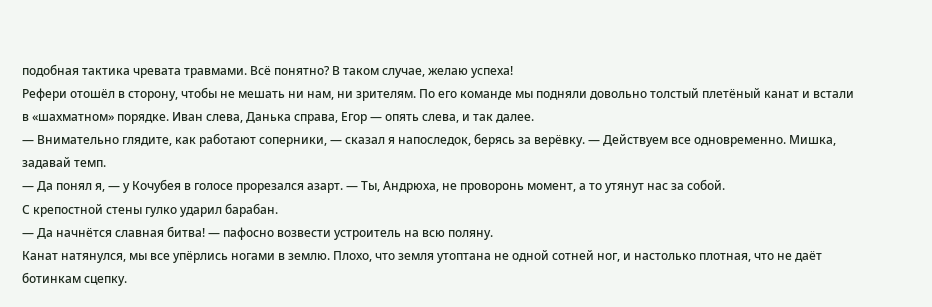подобная тактика чревата травмами. Всё понятно? В таком случае, желаю успеха!
Рефери отошёл в сторону, чтобы не мешать ни нам, ни зрителям. По его команде мы подняли довольно толстый плетёный канат и встали в «шахматном» порядке. Иван слева, Данька справа, Егор — опять слева, и так далее.
— Внимательно глядите, как работают соперники, — сказал я напоследок, берясь за верёвку. — Действуем все одновременно. Мишка, задавай темп.
— Да понял я, — у Кочубея в голосе прорезался азарт. — Ты, Андрюха, не проворонь момент, а то утянут нас за собой.
С крепостной стены гулко ударил барабан.
— Да начнётся славная битва! — пафосно возвести устроитель на всю поляну.
Канат натянулся, мы все упёрлись ногами в землю. Плохо, что земля утоптана не одной сотней ног, и настолько плотная, что не даёт ботинкам сцепку.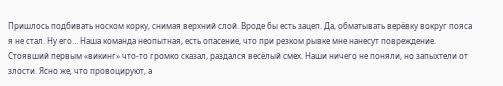Пришлось подбивать носком корку, снимая верхний слой. Вроде бы есть зацеп. Да, обматывать верёвку вокруг пояса я не стал. Ну его… Наша команда неопытная, есть опасение, что при резком рывке мне нанесут повреждение.
Стоявший первым «викинг» что-то громко сказал, раздался весёлый смех. Наши ничего не поняли, но запыхтели от злости. Ясно же, что провоцируют, а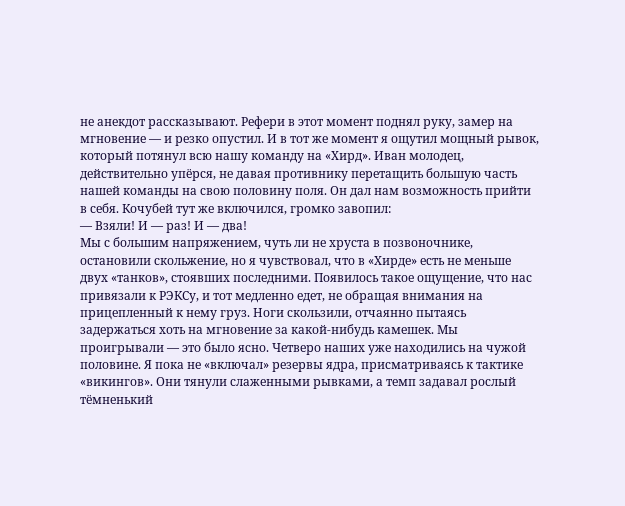не анекдот рассказывают. Рефери в этот момент поднял руку, замер на мгновение — и резко опустил. И в тот же момент я ощутил мощный рывок, который потянул всю нашу команду на «Хирд». Иван молодец, действительно упёрся, не давая противнику перетащить большую часть нашей команды на свою половину поля. Он дал нам возможность прийти в себя. Кочубей тут же включился, громко завопил:
— Взяли! И — раз! И — два!
Мы с большим напряжением, чуть ли не хруста в позвоночнике, остановили скольжение, но я чувствовал, что в «Хирде» есть не меньше двух «танков», стоявших последними. Появилось такое ощущение, что нас привязали к РЭКСу, и тот медленно едет, не обращая внимания на прицепленный к нему груз. Ноги скользили, отчаянно пытаясь задержаться хоть на мгновение за какой-нибудь камешек. Мы проигрывали — это было ясно. Четверо наших уже находились на чужой половине. Я пока не «включал» резервы ядра, присматриваясь к тактике «викингов». Они тянули слаженными рывками, а темп задавал рослый тёмненький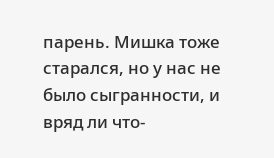парень. Мишка тоже старался, но у нас не было сыгранности, и вряд ли что-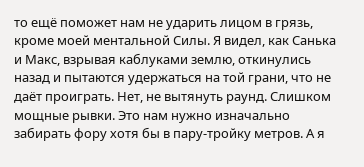то ещё поможет нам не ударить лицом в грязь, кроме моей ментальной Силы. Я видел, как Санька и Макс, взрывая каблуками землю, откинулись назад и пытаются удержаться на той грани, что не даёт проиграть. Нет, не вытянуть раунд. Слишком мощные рывки. Это нам нужно изначально забирать фору хотя бы в пару-тройку метров. А я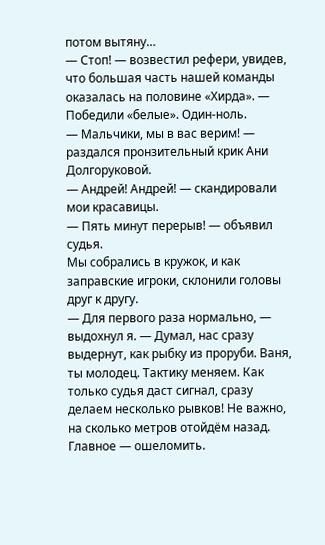потом вытяну…
— Стоп! — возвестил рефери, увидев, что большая часть нашей команды оказалась на половине «Хирда». — Победили «белые». Один-ноль.
— Мальчики, мы в вас верим! — раздался пронзительный крик Ани Долгоруковой.
— Андрей! Андрей! — скандировали мои красавицы.
— Пять минут перерыв! — объявил судья.
Мы собрались в кружок, и как заправские игроки, склонили головы друг к другу.
— Для первого раза нормально, — выдохнул я. — Думал, нас сразу выдернут, как рыбку из проруби. Ваня, ты молодец. Тактику меняем. Как только судья даст сигнал, сразу делаем несколько рывков! Не важно, на сколько метров отойдём назад. Главное — ошеломить.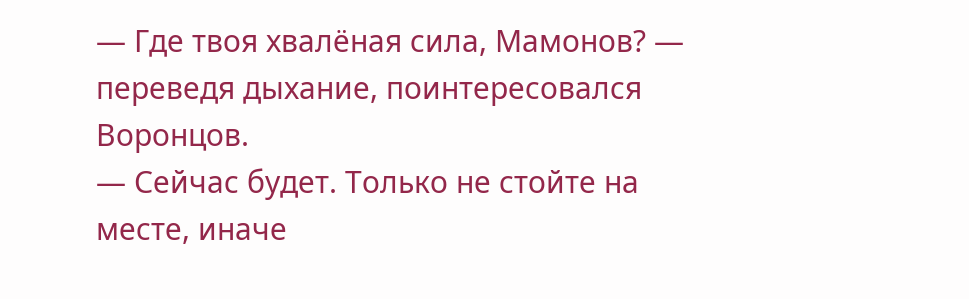— Где твоя хвалёная сила, Мамонов? — переведя дыхание, поинтересовался Воронцов.
— Сейчас будет. Только не стойте на месте, иначе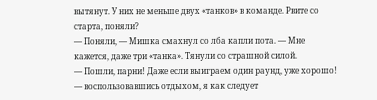вытянут. У них не меньше двух «танков» в команде. Рвите со старта, поняли?
— Поняли, — Мишка смахнул со лба капли пота. — Мне кажется, даже три «танка». Тянули со страшной силой.
— Пошли, парни! Даже если выиграем один раунд, уже хорошо! — воспользовавшись отдыхом, я как следует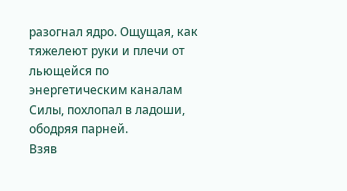разогнал ядро. Ощущая, как тяжелеют руки и плечи от льющейся по энергетическим каналам Силы, похлопал в ладоши, ободряя парней.
Взяв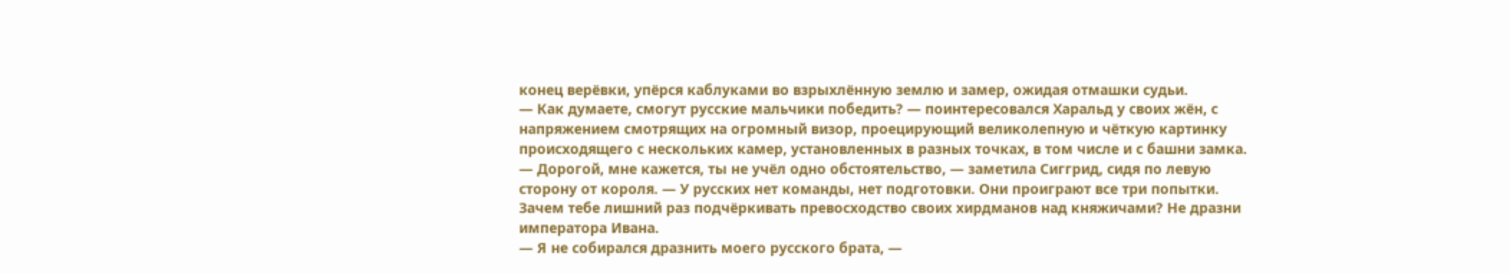конец верёвки, упёрся каблуками во взрыхлённую землю и замер, ожидая отмашки судьи.
— Как думаете, смогут русские мальчики победить? — поинтересовался Харальд у своих жён, с напряжением смотрящих на огромный визор, проецирующий великолепную и чёткую картинку происходящего с нескольких камер, установленных в разных точках, в том числе и с башни замка.
— Дорогой, мне кажется, ты не учёл одно обстоятельство, — заметила Сиггрид, сидя по левую сторону от короля. — У русских нет команды, нет подготовки. Они проиграют все три попытки. Зачем тебе лишний раз подчёркивать превосходство своих хирдманов над княжичами? Не дразни императора Ивана.
— Я не собирался дразнить моего русского брата, —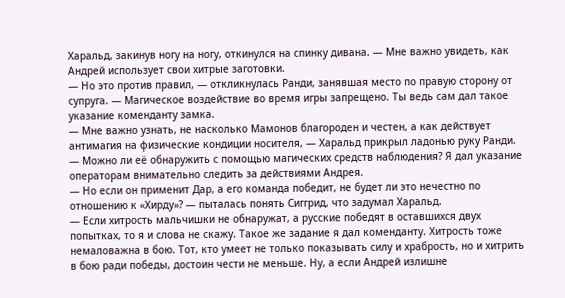Харальд, закинув ногу на ногу, откинулся на спинку дивана. — Мне важно увидеть, как Андрей использует свои хитрые заготовки.
— Но это против правил, — откликнулась Ранди, занявшая место по правую сторону от супруга. — Магическое воздействие во время игры запрещено. Ты ведь сам дал такое указание коменданту замка.
— Мне важно узнать, не насколько Мамонов благороден и честен, а как действует антимагия на физические кондиции носителя, — Харальд прикрыл ладонью руку Ранди. — Можно ли её обнаружить с помощью магических средств наблюдения? Я дал указание операторам внимательно следить за действиями Андрея.
— Но если он применит Дар, а его команда победит, не будет ли это нечестно по отношению к «Хирду»? — пыталась понять Сиггрид, что задумал Харальд.
— Если хитрость мальчишки не обнаружат, а русские победят в оставшихся двух попытках, то я и слова не скажу. Такое же задание я дал коменданту. Хитрость тоже немаловажна в бою. Тот, кто умеет не только показывать силу и храбрость, но и хитрить в бою ради победы, достоин чести не меньше. Ну, а если Андрей излишне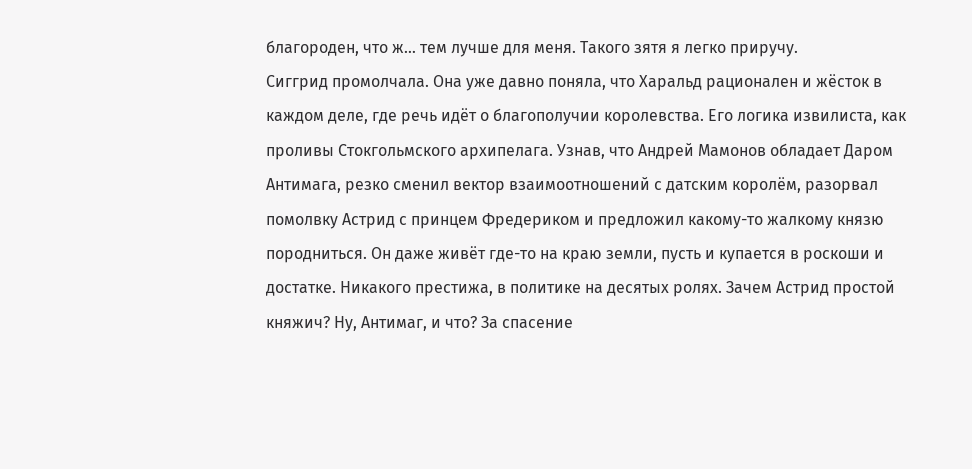благороден, что ж… тем лучше для меня. Такого зятя я легко приручу.
Сиггрид промолчала. Она уже давно поняла, что Харальд рационален и жёсток в каждом деле, где речь идёт о благополучии королевства. Его логика извилиста, как проливы Стокгольмского архипелага. Узнав, что Андрей Мамонов обладает Даром Антимага, резко сменил вектор взаимоотношений с датским королём, разорвал помолвку Астрид с принцем Фредериком и предложил какому-то жалкому князю породниться. Он даже живёт где-то на краю земли, пусть и купается в роскоши и достатке. Никакого престижа, в политике на десятых ролях. Зачем Астрид простой княжич? Ну, Антимаг, и что? За спасение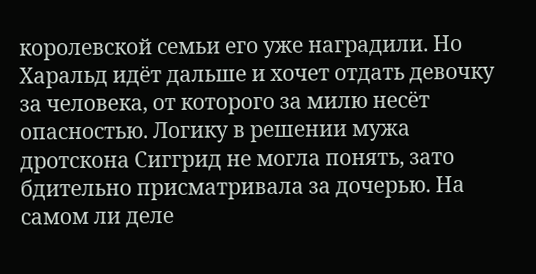королевской семьи его уже наградили. Но Харальд идёт дальше и хочет отдать девочку за человека, от которого за милю несёт опасностью. Логику в решении мужа дротскона Сиггрид не могла понять, зато бдительно присматривала за дочерью. На самом ли деле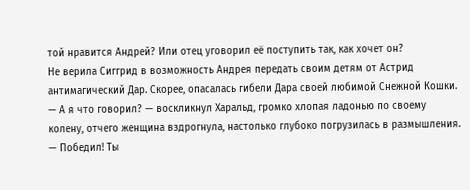той нравится Андрей? Или отец уговорил её поступить так, как хочет он?
Не верила Сиггрид в возможность Андрея передать своим детям от Астрид антимагический Дар. Скорее, опасалась гибели Дара своей любимой Снежной Кошки.
— А я что говорил? — воскликнул Харальд, громко хлопая ладонью по своему колену, отчего женщина вздрогнула, настолько глубоко погрузилась в размышления. — Победил! Ты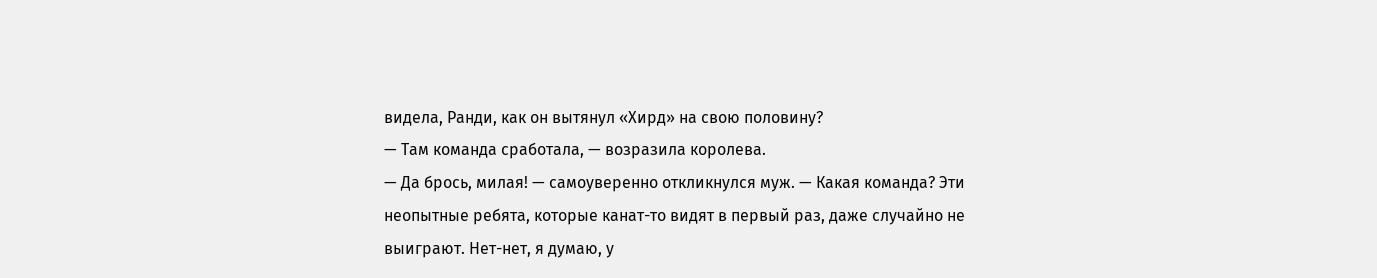видела, Ранди, как он вытянул «Хирд» на свою половину?
— Там команда сработала, — возразила королева.
— Да брось, милая! — самоуверенно откликнулся муж. — Какая команда? Эти неопытные ребята, которые канат-то видят в первый раз, даже случайно не выиграют. Нет-нет, я думаю, у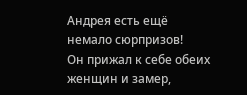Андрея есть ещё немало сюрпризов!
Он прижал к себе обеих женщин и замер,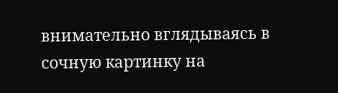внимательно вглядываясь в сочную картинку на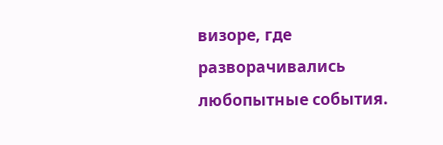визоре, где разворачивались любопытные события.